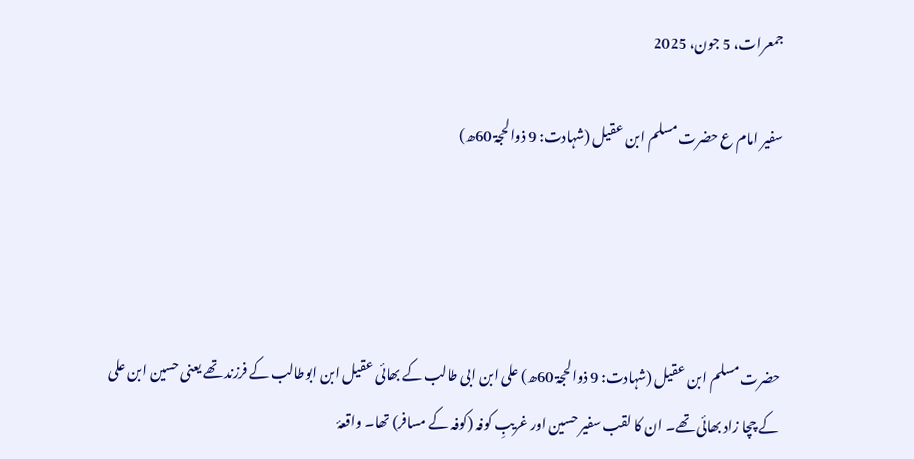جمعرات، 5 جون، 2025

سفیر امام ع حضرت مسلم ابن عقیل (شہادت: 9 ذوالحجۃ 60ھ)




حضرت مسلم ابن عقیل (شہادت: 9 ذوالحجۃ 60ھ) علی ابن ابی طالب کے بھائی عقیل ابن ابوطالب کے فرزند تھے یعنی حسین ابن علی کے چچا زاد بھائی تھے۔ ان کا لقب سفیر حسین اور غریبِ کوفہ (کوفہ کے مسافر) تھا۔ واقعۂ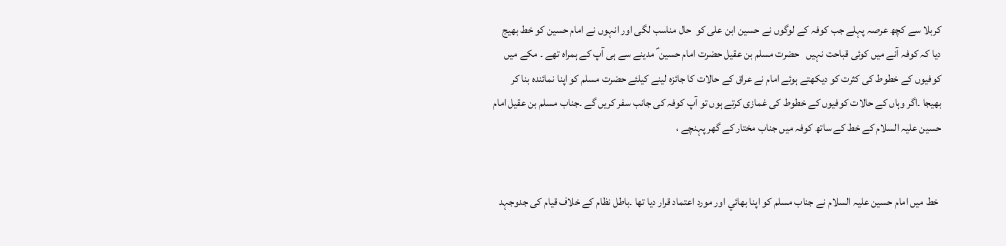کربلا سے کچھ عرصہ پہلے جب کوفہ کے لوگوں نے حسین ابن علی کو  حال مناسب لگی اور انہوں نے امام حسین کو خط بھیج دیا کہ کوفہ آنے میں کوئی قباحت نہیں   حضرت مسلم بن عقیل حضرت امام حسین ؑ مدینے سے ہی آپ کے ہمراہ تھے ۔ مکے میں کوفیوں کے خطوط کی کثرت کو دیکھتے ہوئے امام نے عراق کے حالات کا جائزہ لینے کیلئے حضرت مسلم کو اپنا نمائندہ بنا کر بھیجا ۔اگر وہاں کے حالات کوفیوں کے خطوط کی غمازی کرتے ہوں تو آپ کوفہ کی جانب سفر کریں گے ۔جناب مسلم بن عقيل امام حسين عليہ السلام كے خط كے ساتھ كوفہ ميں جناب مختار كے گھر پہنچے ،


 خط ميں امام حسين عليہ السلام نے جناب مسلم كو اپنا بھائي اور مورد اعتماد قرار ديا تھا ۔باطل نظام کے خلاف قیام کی جدوجہد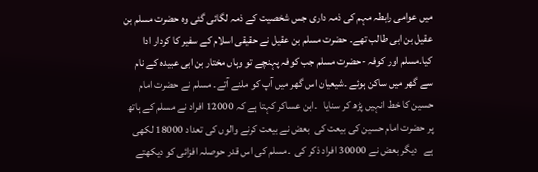میں عوامی رابطہ مہم کی ذمہ داری جس شخصیت کے ذمہ لگائی گئی وہ حضرت مسلم بن عقیل بن ابی طالب تھے۔ حضرت مسلم بن عقیل نے حقیقی اسلام کے سفیر کا کردار ادا کیا۔مسلم اور کوفہ -حضرت مسلم جب کوفہ پہنچے تو وہاں مختار بن ابی عبیدہ کے نام سے گھر میں ساکن ہوئے ۔شیعیان اس گھر میں آپ کو ملنے آتے۔ مسلم نے حضرت امام حسین کا خط انہیں پڑھ کر سنایا   ۔ابن عساکر کہتا ہے کہ 12000 افراد نے مسلم کے ہاتھ پر حضرت امام حسین کی بیعت کی  بعض نے بیعت کرنے والوں کی تعداد 18000 لکھی ہے   دیگر بعض نے 30000 افراد ذکر کی  ۔مسلم کی اس قدر حوصلہ افزائی کو دیکھتے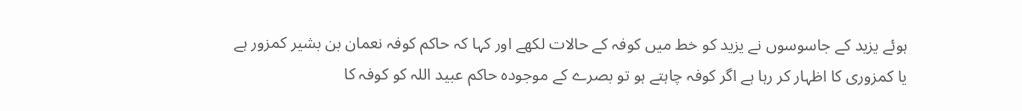ہوئے یزید کے جاسوسوں نے یزید کو خط میں کوفہ کے حالات لکھے اور کہا کہ حاکم کوفہ نعمان بن بشیر کمزور ہے یا کمزوری کا اظہار کر رہا ہے اگر کوفہ چاہتے ہو تو بصرے کے موجودہ حاکم عبید اللہ کو کوفہ کا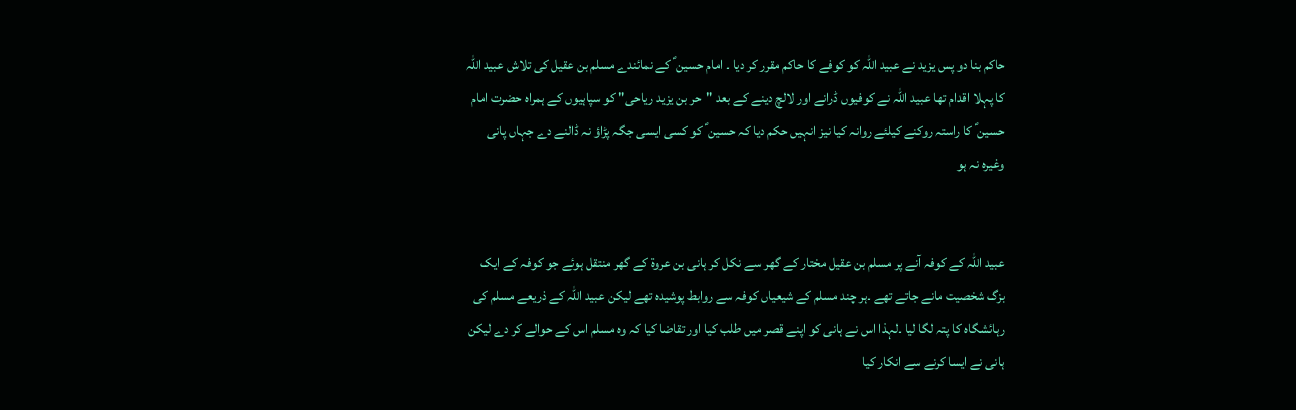حاکم بنا دو پس یزید نے عبید اللہ کو کوفے کا حاکم مقرر کر دیا ۔ امام حسین ؑ کے نمائندے مسلم بن عقیل کی تلاش عبید اللہ کا پہلا اقدام تھا عبید اللہ نے کوفیوں ڈرانے اور لالچ دینے کے بعد "حر بن یزید ریاحی" کو سپاہیوں کے ہمراہ حضرت امام حسین ؑ کا راستہ روکنے کیلئے روانہ کیا نیز انہیں حکم دیا کہ حسین ؑ کو کسی ایسی جگہ پڑاؤ نہ ڈالنے دے جہاں پانی وغیرہ نہ ہو


عبید اللہ کے کوفہ آنے پر مسلم بن عقیل مختار کے گھر سے نکل کر ہانی بن عروۃ کے گھر منتقل ہوئے جو کوفہ کے ایک بزگ شخصیت مانے جاتے تھے ۔ہر چند مسلم کے شیعیاں کوفہ سے روابط پوشیدہ تھے لیکن عبید اللہ کے ذریعے مسلم کی رہائشگاہ کا پتہ لگا لیا ۔لہذا اس نے ہانی کو اپنے قصر میں طلب کیا اور تقاضا کیا کہ وہ مسلم اس کے حوالے کر دے لیکن ہانی نے ایسا کرنے سے انکار کیا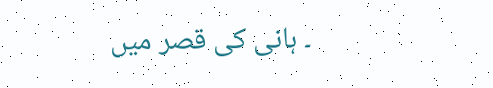۔ ہانی کی قصر میں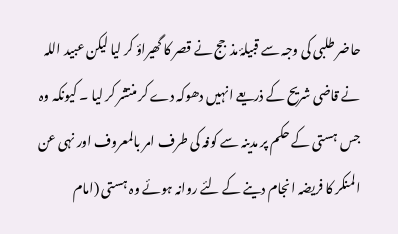حاضر طلبی کی وجہ سے قبیلۂ مذجج نے قصر کا گھیراؤ کر لیا لیکن عبید اللہ نے قاضی شریح کے ذریعے انہیں دھوکہ دے کر منتشر کر لیا ۔ کیونکہ وہ جس ہستی کے حکم پر مدینہ سے کوفہ کی طرف امر بالمعروف اور نہی عن المنکر کا فریضہ انجام دینے کے لئے روانہ ہوئے وہ ہستی (امام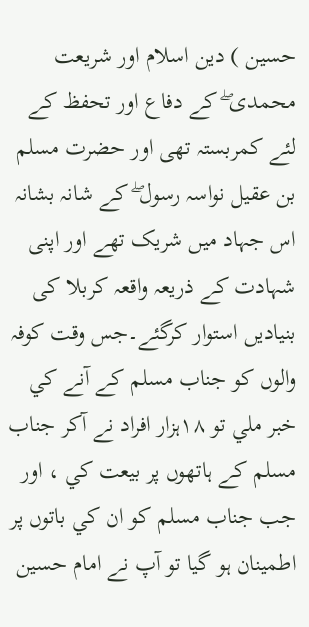حسین ) دین اسلام اور شریعت محمدی ۖ کے دفاع اور تحفظ کے لئے کمربستہ تھی اور حضرت مسلم بن عقیل نواسہ رسول ۖ کے شانہ بشانہ اس جہاد میں شریک تھے اور اپنی شہادت کے ذریعہ واقعہ کربلا کی بنیادیں استوار کرگئے۔جس وقت كوفہ والوں كو جناب مسلم كے آنے كي خبر ملي تو ۱۸ہزار افراد نے آكر جناب مسلم كے ہاتھوں پر بيعت كي ، اور جب جناب مسلم كو ان كي باتوں پر اطمينان ہو گيا تو آپ نے امام حسين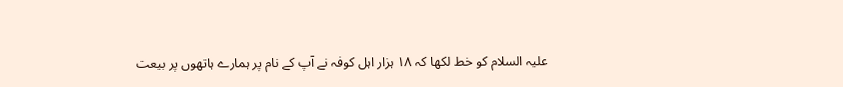عليہ السلام كو خط لكھا كہ ۱۸ ہزار اہل كوفہ نے آپ كے نام پر ہمارے ہاتھوں پر بيعت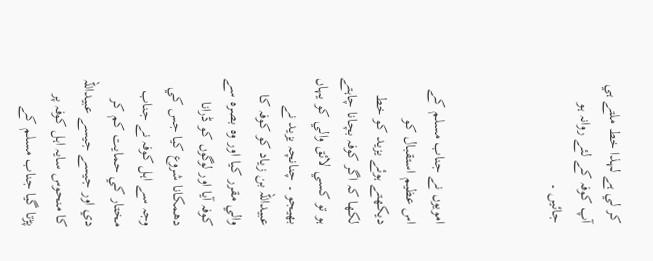كر لي ہے لہذا خط ملتے ہي آپ كوفہ كے لئے روانہ ہو جائيں ۔



امويوں نے جناب مسلم كے اس عظيم استقبال كو ديكھتے ہوئے يزيد كو خط لكھا كہ اگر كوفہ بچانا چاہتے ہو تو كسي لائق والي كو يہاں بھيجو ۔ چنانچہ يزيد نے عبيداللہ بن زياد كو كوفہ كا والي مقرر كيا اور وہ بصرہ سے كوفہ آيا اور لوگوں كو ڈرانا دھمكانا شروع كيا جس كي وجہ سے اہل كوفہ نے جناب مختار كي حمايت كم كر دي اور جيسے جيسے عبيداللہ كا منحوس سايہ اہل كوفہ پر پڑتا گيا جناب مسلم كے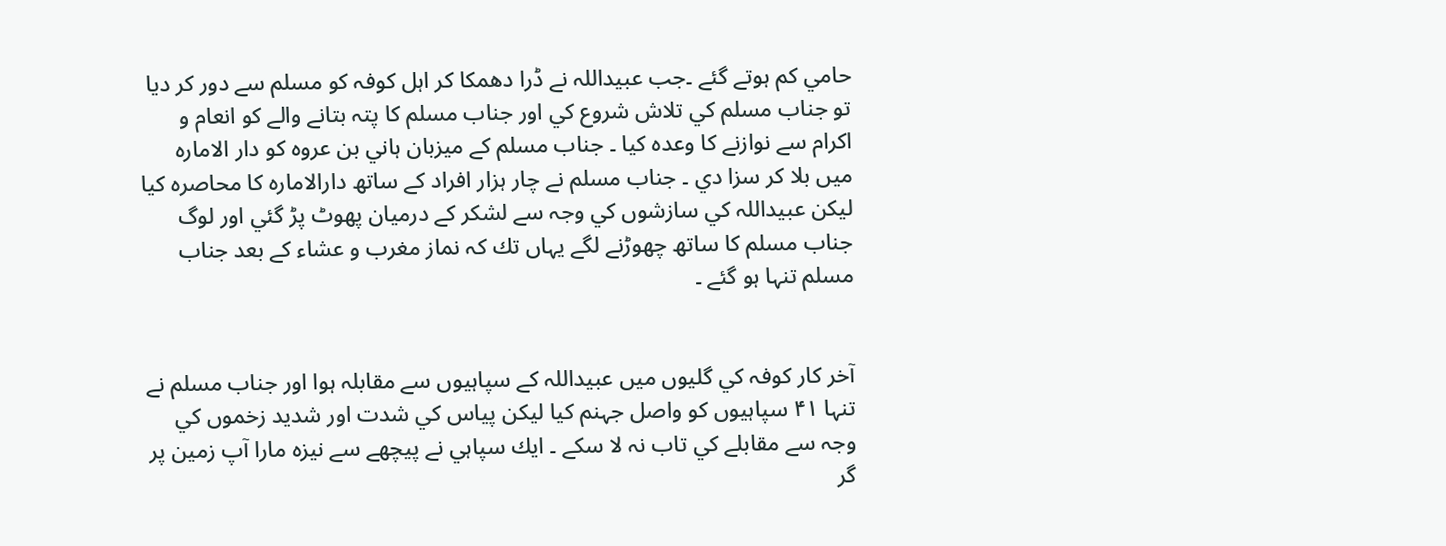حامي كم ہوتے گئے ۔جب عبيداللہ نے ڈرا دھمكا كر اہل كوفہ كو مسلم سے دور كر ديا تو جناب مسلم كي تلاش شروع كي اور جناب مسلم كا پتہ بتانے والے كو انعام و اكرام سے نوازنے كا وعدہ كيا ۔ جناب مسلم كے ميزبان ہاني بن عروہ كو دار الامارہ ميں بلا كر سزا دي ۔ جناب مسلم نے چار ہزار افراد كے ساتھ دارالامارہ كا محاصرہ كيا ليكن عبيداللہ كي سازشوں كي وجہ سے لشكر كے درميان پھوٹ پڑ گئي اور لوگ جناب مسلم كا ساتھ چھوڑنے لگے يہاں تك كہ نماز مغرب و عشاء كے بعد جناب مسلم تنہا ہو گئے ۔


آخر كار كوفہ كي گليوں ميں عبيداللہ كے سپاہيوں سے مقابلہ ہوا اور جناب مسلم نے تنہا ۴۱ سپاہيوں كو واصل جہنم كيا ليكن پياس كي شدت اور شديد زخموں كي وجہ سے مقابلے كي تاب نہ لا سكے ۔ ايك سپاہي نے پيچھے سے نيزہ مارا آپ زمين پر گر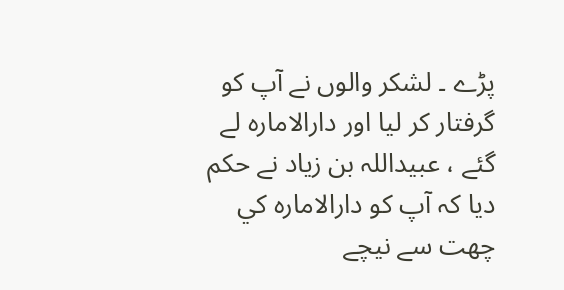پڑے ۔ لشكر والوں نے آپ كو گرفتار كر ليا اور دارالامارہ لے گئے ، عبيداللہ بن زياد نے حكم ديا كہ آپ كو دارالامارہ كي چھت سے نيچے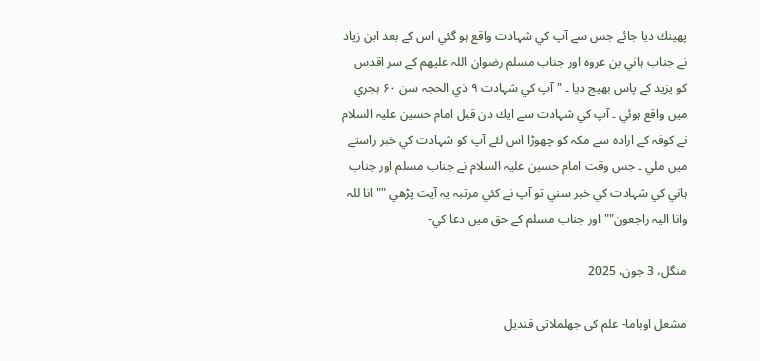پھينك ديا جائے جس سے آپ كي شہادت واقع ہو گئي اس كے بعد ابن زياد نے جناب ہاني بن عروہ اور جناب مسلم رضوان اللہ عليھم كے سر اقدس كو يزيد كے پاس بھيج ديا ۔ "آپ كي شہادت ۹ ذي الحجہ سن ۶۰ ہجري ميں واقع ہوئي ۔ آپ كي شہادت سے ايك دن قبل امام حسين عليہ السلام نے كوفہ كے ارادہ سے مكہ كو چھوڑا اس لئے آپ كو شہادت كي خبر راستے ميں ملي ۔ جس وقت امام حسين عليہ السلام نے جناب مسلم اور جناب ہاني كي شہادت كي خبر سني تو آپ نے كئي مرتبہ يہ آيت پڑھي "" انا للہ وانا اليہ راجعون"" اور جناب مسلم كے حق ميں دعا كي-

منگل، 3 جون، 2025

مشعل اوباما- علم کی جھلملاتی قندیل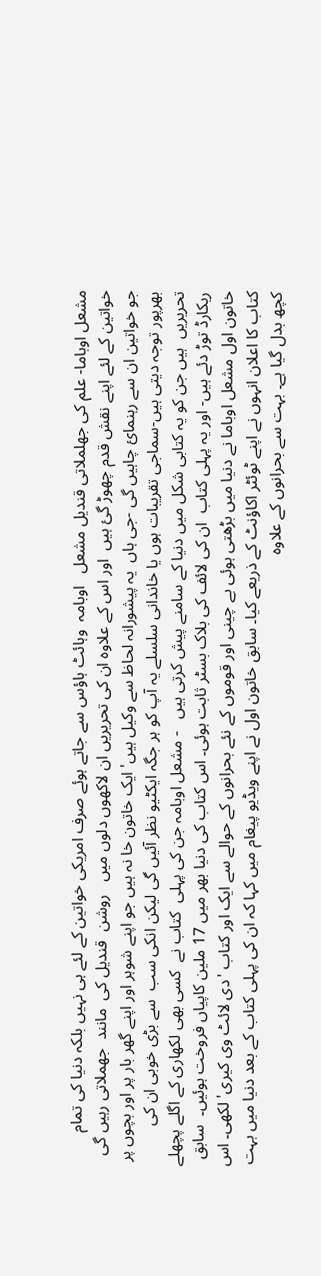مشعل اوباما- علم کی جھلملاتی قندیل مشعل   اوبامہ  وہائٹ ہاؤس سے جاتے ہوئے صرف امریکی خواتین کے لئے ہی نہیں بلکہ دنیا کی تمام  خواتین کے لئے اپنے نقش قدم چھوڑ گئ ہیں  اور اس کے علاوہ ان کی تحریریں ان لاکھوں دلوں میں   روشن  قندیل کی  مانند  جھملاتی رہیں گی  جو خواتین ان سے رہنمائ چاہیں گی -جی ہاں  یہ پیشورانہ لحاظ سے وکیل ہیں' ایک خاتون خا نہ ہیں جو اپنے شوہر اور اپنے گھر بار پر اور بچوں پر بھرپور توجہ دیتی ہیں-سماجی تقریبات ہوں یا خاندانی سلسلے یہ آپ کو ہر جگہ ایکٹیو نظر آئیں گی لیکن انکی سب  سے بڑی خوبی ان کی تحریریں  ہیں جن کو یہ کتابی شکل میں دنیا کے سامنے پیش کرتی ہیں   - مشعل اوبامہ جن کی پہلی  کتاب نے  کسی بھی لکھاری کے اگلے پچھلے ریکارڈ توڑ دئے ہیں- اور یہ پہلی کتاب  ان کی لائف کی بلاک بسٹر ثابت ہوئی۔ اس کتاب کی دنیا بھر میں 17 ملین کاپیاں فروخت ہوئیں۔  سابق خاتون اول مشعل اوباما نے دنیا میں بڑھتی ہوئی بے چینی اور قوموں کے نئے بحرانوں کے حوالے سے ایک اور کتاب 'دی لائٹ وی کیری' لکھی۔ اس کتاب کا اعلان انہوں نے اپنے ٹوئٹر اکاؤنٹ کے ذریعے کیا۔ سابق خاتون اول نے اپنے ویڈیو پیغام میں کہا کہ ان کی پہلی کتاب کے بعد دنیا میں بہت کچھ بدل گیا ہے۔ بہت سے بحرانوں کے علاوہ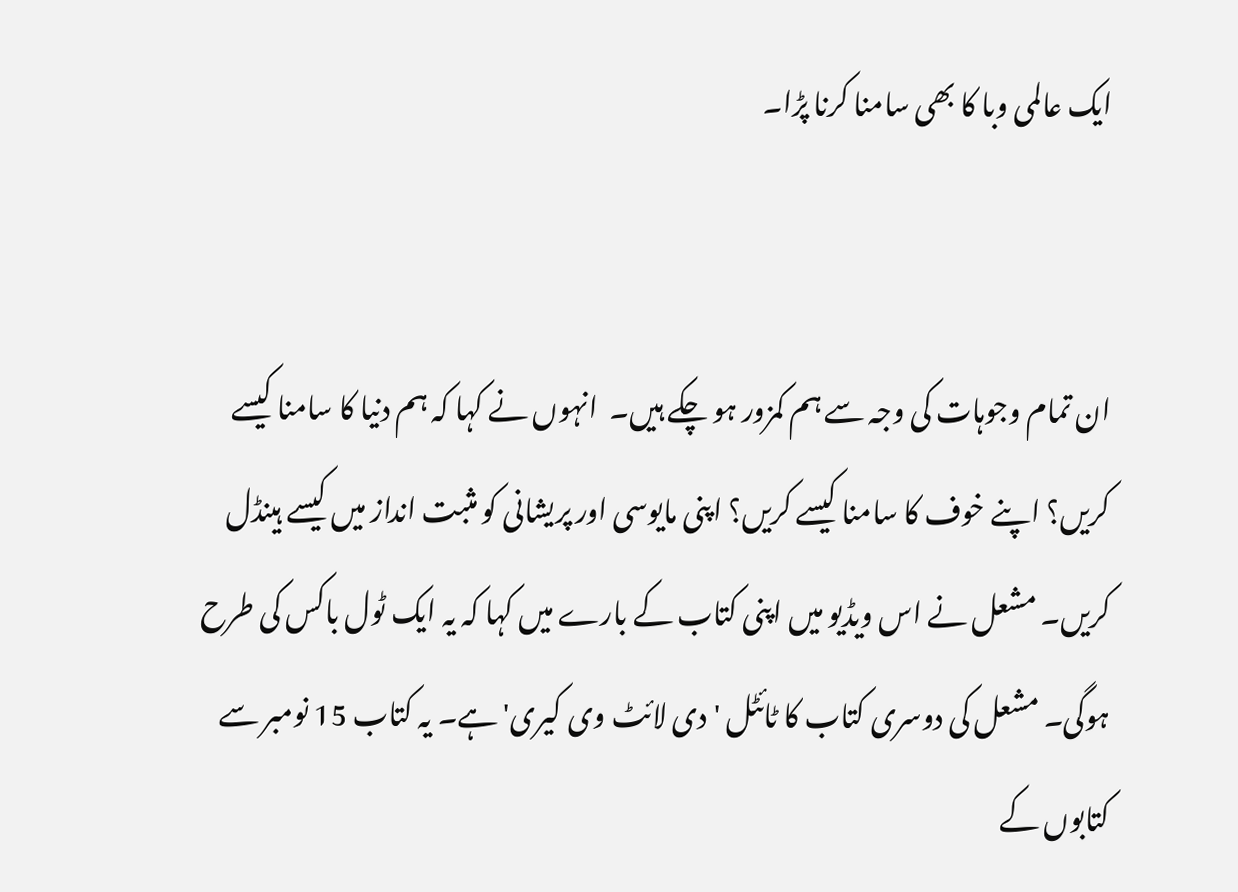ایک عالمی وبا کا بھی سامنا کرنا پڑا۔


ان تمام وجوہات کی وجہ سے ہم کمزور ہو چکے ہیں۔  انہوں نے کہا کہ ہم دنیا کا سامنا کیسے کریں؟ اپنے خوف کا سامنا کیسے کریں؟ اپنی مایوسی اور پریشانی کو مثبت انداز میں کیسے ہینڈل کریں۔ مشعل نے اس ویڈیو میں اپنی کتاب کے بارے میں کہا کہ یہ ایک ٹول باکس کی طرح ہوگی۔ مشعل کی دوسری کتاب کا ٹائٹل 'دی لائٹ وی کیری' ہے۔ یہ کتاب 15 نومبر سے کتابوں کے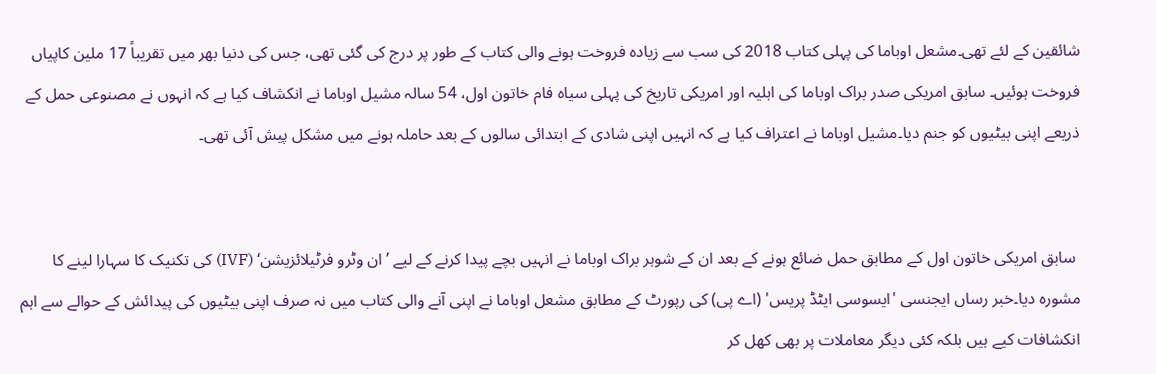شائقین کے لئے تھی۔مشعل اوباما کی پہلی کتاب 2018 کی سب سے زیادہ فروخت ہونے والی کتاب کے طور پر درج کی گئی تھی، جس کی دنیا بھر میں تقریباً 17 ملین کاپیاں فروخت ہوئیں۔ سابق امریکی صدر براک اوباما کی اہلیہ اور امریکی تاریخ کی پہلی سیاہ فام خاتون اول، 54 سالہ مشیل اوباما نے انکشاف کیا ہے کہ انہوں نے مصنوعی حمل کے ذریعے اپنی بیٹیوں کو جنم دیا۔مشیل اوباما نے اعتراف کیا ہے کہ انہیں اپنی شادی کے ابتدائی سالوں کے بعد حاملہ ہونے میں مشکل پیش آئی تھی۔


 سابق امریکی خاتون اول کے مطابق حمل ضائع ہونے کے بعد ان کے شوہر براک اوباما نے انہیں بچے پیدا کرنے کے لیے ’ان وٹرو فرٹیلائزیشن‘ (IVF) کی تکنیک کا سہارا لینے کا مشورہ دیا۔خبر رساں ایجنسی 'ایسوسی ایٹڈ پریس' (اے پی) کی رپورٹ کے مطابق مشعل اوباما نے اپنی آنے والی کتاب میں نہ صرف اپنی بیٹیوں کی پیدائش کے حوالے سے اہم انکشافات کیے ہیں بلکہ کئی دیگر معاملات پر بھی کھل کر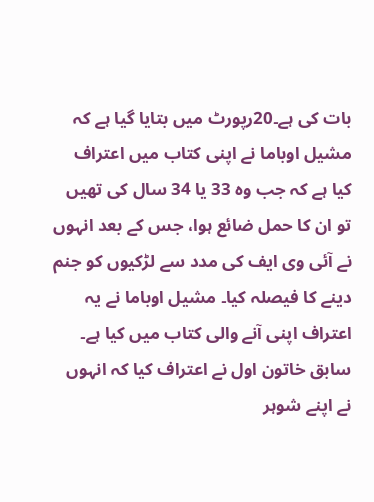بات کی ہے۔20رپورٹ میں بتایا گیا ہے کہ مشیل اوباما نے اپنی کتاب میں اعتراف کیا ہے کہ جب وہ 33 یا 34 سال کی تھیں تو ان کا حمل ضائع ہوا، جس کے بعد انہوں نے آئی وی ایف کی مدد سے لڑکیوں کو جنم دینے کا فیصلہ کیا۔ مشیل اوباما نے یہ اعتراف اپنی آنے والی کتاب میں کیا ہے۔ سابق خاتون اول نے اعتراف کیا کہ انہوں نے اپنے شوہر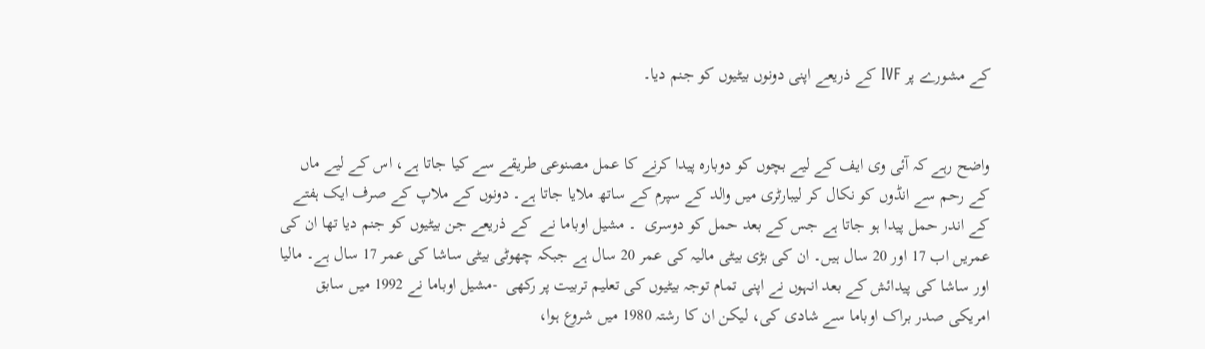کے مشورے پر IVF کے ذریعے اپنی دونوں بیٹیوں کو جنم دیا۔


واضح رہے کہ آئی وی ایف کے لیے بچوں کو دوبارہ پیدا کرنے کا عمل مصنوعی طریقے سے کیا جاتا ہے، اس کے لیے ماں کے رحم سے انڈوں کو نکال کر لیبارٹری میں والد کے سپرم کے ساتھ ملایا جاتا ہے۔ دونوں کے ملاپ کے صرف ایک ہفتے کے اندر حمل پیدا ہو جاتا ہے جس کے بعد حمل کو دوسری  ۔ مشیل اوباما نے  کے ذریعے جن بیٹیوں کو جنم دیا تھا ان کی عمریں اب 17 اور 20 سال ہیں۔ ان کی بڑی بیٹی مالیہ کی عمر 20 سال ہے جبکہ چھوٹی بیٹی ساشا کی عمر 17 سال ہے۔ مالیا اور ساشا کی پیدائش کے بعد انہوں نے اپنی تمام توجہ بیٹیوں کی تعلیم تربیت پر رکھی  -مشیل اوباما نے 1992 میں سابق امریکی صدر براک اوباما سے شادی کی، لیکن ان کا رشتہ 1980 میں شروع ہوا،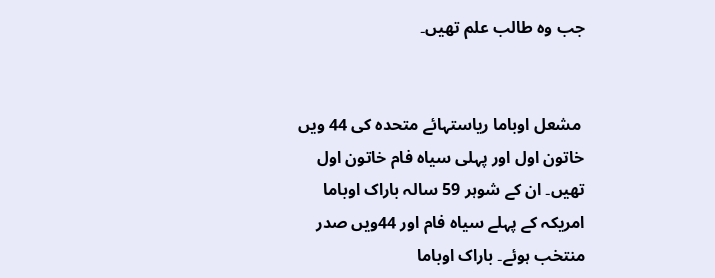جب وہ طالب علم تھیں۔


 مشعل اوباما ریاستہائے متحدہ کی 44 ویں خاتون اول اور پہلی سیاہ فام خاتون اول تھیں۔ ان کے شوہر 59 سالہ باراک اوباما امریکہ کے پہلے سیاہ فام اور 44ویں صدر منتخب ہوئے۔ باراک اوباما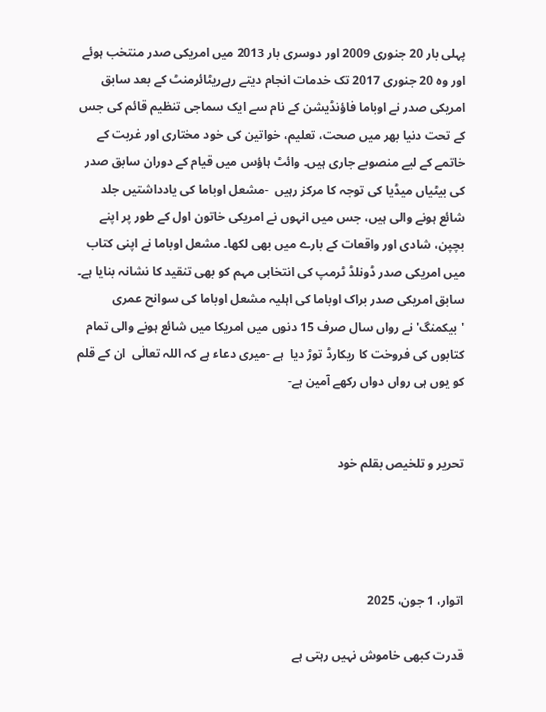پہلی بار 20 جنوری 2009 اور دوسری بار 2013 میں امریکی صدر منتخب ہوئے اور وہ 20 جنوری 2017 تک خدمات انجام دیتے رہےریٹائرمنٹ کے بعد سابق امریکی صدر نے اوباما فاؤنڈیشن کے نام سے ایک سماجی تنظیم قائم کی جس کے تحت دنیا بھر میں صحت، تعلیم، خواتین کی خود مختاری اور غربت کے خاتمے کے لیے منصوبے جاری ہیں۔ وائٹ ہاؤس میں قیام کے دوران سابق صدر کی بیٹیاں میڈیا کی توجہ کا مرکز رہیں  -مشعل اوباما کی یادداشتیں جلد شائع ہونے والی ہیں، جس میں انہوں نے امریکی خاتون اول کے طور پر اپنے بچپن، شادی اور واقعات کے بارے میں بھی لکھا۔ مشعل اوباما نے اپنی کتاب میں امریکی صدر ڈونلڈ ٹرمپ کی انتخابی مہم کو بھی تنقید کا نشانہ بنایا ہے۔ سابق امریکی صدر براک اوباما کی اہلیہ مشعل اوباما کی سوانح عمری 'بیکمنگ' نے رواں سال صرف 15 دنوں میں امریکا میں شائع ہونے والی تمام کتابوں کی فروخت کا ریکارڈ توڑ دیا  ہے -میری دعاء ہے کہ اللہ تعالٰی  ان کے قلم کو یوں ہی رواں دواں رکھے آمین ہے-


تحریر و تلخیص بقلم خود




اتوار، 1 جون، 2025

قدرت کبھی خاموش نہیں رہتی ہے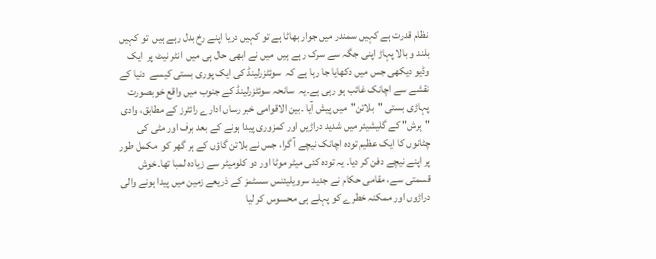نظام قدرت ہے کہیں سمندر میں جوار بھاٹا ہے تو کہیں دریا اپنے رخ بدل رہے ہیں  تو کہیں بلند و بالا پہاڑ اپنی جگہ سے سرک رہے ہیں  میں نے ابھی حال ہی میں  انٹر نیٹ پر  ایک وڈیو دیکھی جس میں دکھایا جا رہا ہے کہ  سوئٹزرلینڈ کی ایک پوری بستی کیسے  دنیا کے  نقشے سے اچانک غائب ہو رہی ہے۔یہ  سانحہ سوئٹزرلینڈ کے جنوب میں واقع خوبصورت پہاڑی بستی "بلاتن"میں پیش آیا ۔بین الاقوامی خبر رساں ادارے رائٹرز کے مطابق، وادی "بِرش" کے گلیشیئر میں شدید دراڑیں اور کمزوری پیدا ہونے کے بعد برف اور مٹی کی  چٹانوں کا ایک عظیم تودہ اچانک نیچے آ گرا، جس نے بلاتن گاؤں کے ہر گھر کو  مکمل طور پر اپنے نیچے دفن کر دیا۔ یہ تودہ کئی میٹر موٹا اور دو کلومیٹر سے زیادہ لمبا تھا۔خوش قسمتی سے، مقامی حکام نے جدید سرویلیئنس سسٹمز کے ذریعے زمین میں پیدا ہونے والی دراڑوں اور ممکنہ خطرے کو پہلے ہی محسوس کر لیا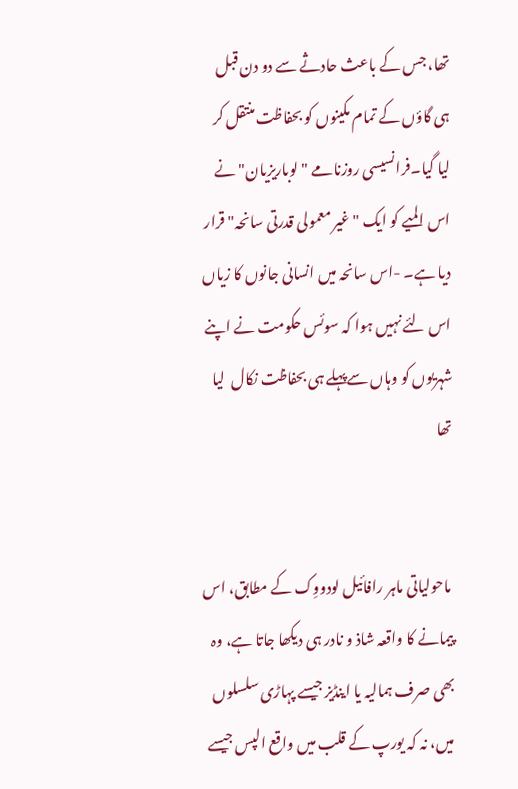تھا، جس کے باعث حادثے سے دو دن قبل ہی گاؤں کے تمام مکینوں کو بحفاظت منتقل کر لیا گیا۔فرانسیسی روزنامے "لوباریزیان" نے اس المیے کو ایک "غیر معمولی قدرتی سانحہ" قرار دیا ہے۔ -اس سانحہ میں انسانی جانوں کا زیاں اس لئے نہیں ہوا کہ سوئس حکومت نے اپنے شہریوں کو وہاں سےپہلے ہی بحفاظت نکال  لیا تھا


 ماحولیاتی ماہر رافائیل لودووِک کے مطابق، اس پیمانے کا واقعہ شاذ و نادر ہی دیکھا جاتا ہے، وہ بھی صرف ہمالیہ یا اینڈیز جیسے پہاڑی سلسلوں میں، نہ کہ یورپ کے قلب میں واقع الپس جیسے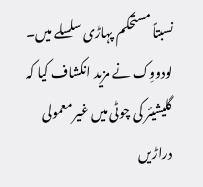نسبتاً مستحکم پہاڑی سلسلے میں۔ لودووِک نے مزید انکشاف کیا کہ  گلیشیئر کی چوٹی میں غیر معمولی دراڑیں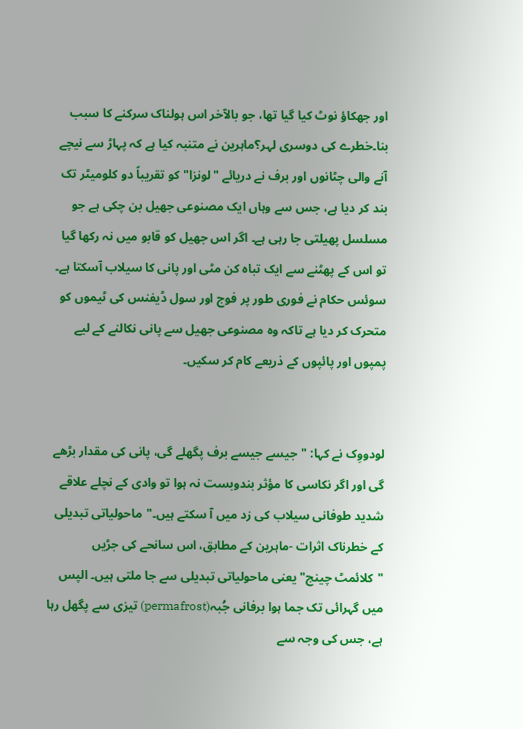اور جھکاؤ نوٹ کیا گیا تھا، جو بالآخر اس ہولناک سرکنے کا سبب بنا۔خطرے کی دوسری لہر؟ماہرین نے متنبہ کیا ہے کہ پہاڑ سے نیچے آنے والی چٹانوں اور برف نے دریائے "لونزا" کو تقریباً دو کلومیٹر تک بند کر دیا ہے، جس سے وہاں ایک مصنوعی جھیل بن چکی ہے جو مسلسل پھیلتی جا رہی ہے۔ اگر اس جھیل کو قابو میں نہ رکھا گیا تو اس کے پھٹنے سے ایک تباہ کن مٹی اور پانی کا سیلاب آسکتا ہے۔ سوئس حکام نے فوری طور پر فوج اور سول ڈیفنس کی ٹیموں کو متحرک کر دیا ہے تاکہ وہ مصنوعی جھیل سے پانی نکالنے کے لیے پمپوں اور پائپوں کے ذریعے کام کر سکیں۔


لودووِک نے کہا: "جیسے جیسے برف پگھلے گی، پانی کی مقدار بڑھے گی اور اگر نکاسی کا مؤثر بندوبست نہ ہوا تو وادی کے نچلے علاقے شدید طوفانی سیلاب کی زد میں آ سکتے ہیں۔"ماحولیاتی تبدیلی کے خطرناک اثرات -ماہرین کے مطابق، اس سانحے کی جڑیں "کلائمٹ چینج" یعنی ماحولیاتی تبدیلی سے جا ملتی ہیں۔ الپس میں گہرائی تک جما ہوا برفانی جُبہ(permafrost) تیزی سے پگھل رہا ہے، جس کی وجہ سے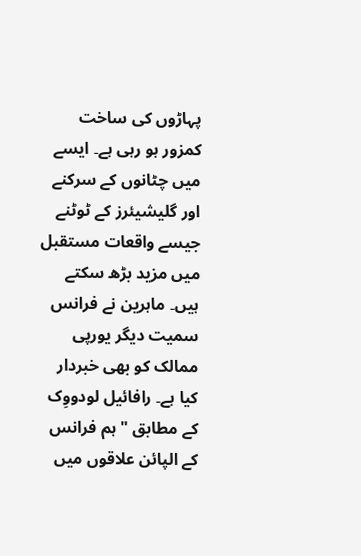پہاڑوں کی ساخت کمزور ہو رہی ہے۔ ایسے میں چٹانوں کے سرکنے اور گلیشیئرز کے ٹوٹنے جیسے واقعات مستقبل میں مزید بڑھ سکتے ہیں۔ ماہرین نے فرانس سمیت دیگر یورپی ممالک کو بھی خبردار کیا ہے۔ رافائیل لودووِک کے مطابق "ہم فرانس کے الپائن علاقوں میں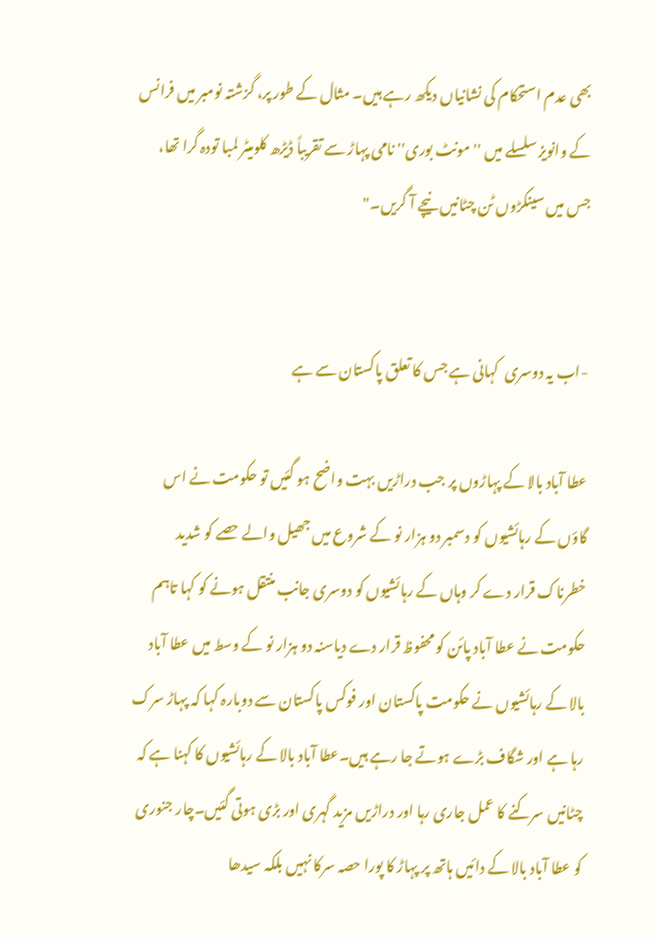بھی عدم استحکام کی نشانیاں دیکھ رہے ہیں۔ مثال کے طور پر، گزشتہ نومبر میں فرانس کے وانویز سلسلے میں ''مونٹ بوری'' نامی پہاڑ سے تقریباً ڈیڑھ کلومیٹر لمبا تودہ گرا تھا، جس میں سینکڑوں ٹن چٹانیں نیچے آ گریں۔"


-اب یہ دوسری  کہانی ہے جس کا تعلق پاکستان سے ہے

عطا آباد بالا کے پہاڑوں پر جب دراڑیں بہت واضح ہو گئیں تو حکومت نے اس گاؤں کے رہائشیوں کو دسمبر دو ہزار نو کے شروع میں جھیل والے حصے کو شدید خطرناک قرار دے کر وہاں کے رہائشیوں کو دوسری جانب منتقل ہونے کو کہا تاہم حکومت نے عطا آباد پائن کو محفوظ قرار دے دیاسنہ دو ہزار نو کے وسط میں عطا آباد بالا کے رہائشیوں نے حکومت پاکستان اور فوکس پاکستان سے دوبارہ کہا کہ پہاڑ سرک رہا ہے اور شگاف بڑے ہوتے جا رہے ہیں۔عطا آباد بالا کے رہائشیوں کا کہنا ہے کہ چٹانیں سرکنے کا عمل جاری رہا اور دراڑیں مزید گہری اور بڑی ہوتی گئیں۔چار جنوری کو عطا آباد بالا کے دائیں ہاتھ پر پہاڑ کا پورا حصہ سرکا نہیں بلکہ سیدھا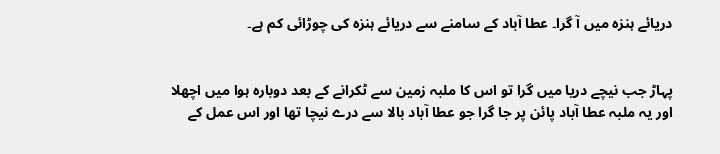دریائے ہنزہ میں آ گرا۔ عطا آباد کے سامنے سے دریائے ہنزہ کی چوڑائی کم ہے۔


پہاڑ جب نیچے دریا میں گرا تو اس کا ملبہ زمین سے ٹکرانے کے بعد دوبارہ ہوا میں اچھلا اور یہ ملبہ عطا آباد پائن پر جا گرا جو عطا آباد بالا سے درے نیچا تھا اور اس عمل کے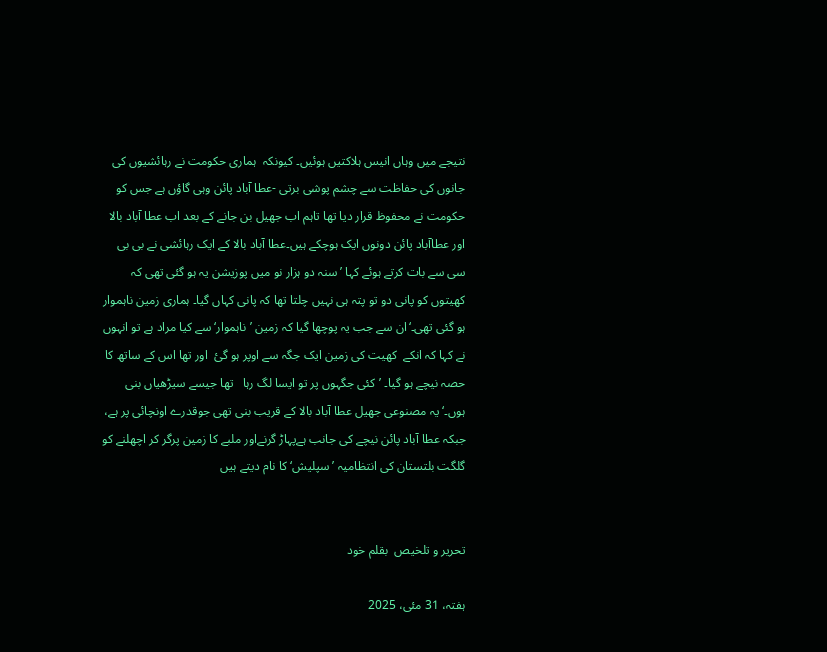نتیجے میں وہاں انیس ہلاکتیں ہوئیں۔ کیونکہ  ہماری حکومت نے رہائشیوں کی جانوں کی حفاظت سے چشم پوشی برتی -عطا آباد پائن وہی گاؤں ہے جس کو حکومت نے محفوظ قرار دیا تھا تاہم اب جھیل بن جانے کے بعد اب عطا آباد بالا اور عطاآباد پائن دونوں ایک ہوچکے ہیں۔عطا آباد بالا کے ایک رہائشی نے بی بی سی سے بات کرتے ہوئے کہا ’سنہ دو ہزار نو میں پوزیشن یہ ہو گئی تھی کہ کھیتوں کو پانی دو تو پتہ ہی نہیں چلتا تھا کہ پانی کہاں گیا۔ ہماری زمین ناہموار ہو گئی تھی۔‘ان سے جب یہ پوچھا گیا کہ زمین ’ناہموار‘ سے کیا مراد ہے تو انہوں نے کہا کہ انکے  کھیت کی زمین ایک جگہ سے اوپر ہو گئ  اور تھا اس کے ساتھ کا حصہ نیچے ہو گیا۔ ’کئی جگہوں پر تو ایسا لگ رہا   تھا جیسے سیڑھیاں بنی ہوں۔‘یہ مصنوعی جھیل عطا آباد بالا کے قریب بنی تھی جوقدرے اونچائی پر ہے، جبکہ عطا آباد پائن نیچے کی جانب ہےپہاڑ گرنےاور ملبے کا زمین پرگر کر اچھلنے کو گلگت بلتستان کی انتظامیہ ’سپلیش‘ کا نام دیتے ہیں


تحریر و تلخیص  بقلم خود

ہفتہ، 31 مئی، 2025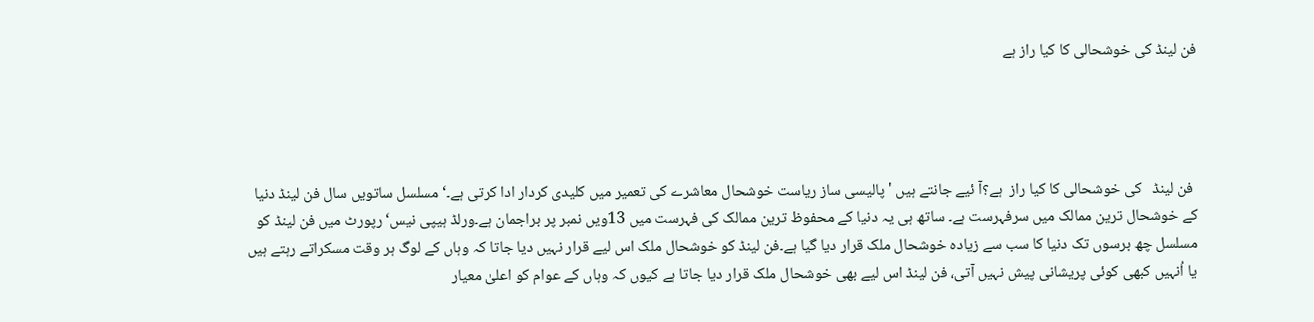فن لینڈ کی خوشحالی کا کیا راز ہے




 فن لینڈ   کی خوشحالی کا کیا راز  ہے؟آ ئیے جانتے ہیں ' پالیسی ساز ریاست خوشحال معاشرے کی تعمیر میں کلیدی کردار ادا کرتی ہے۔‘مسلسل ساتویں سال فن لینڈ دنیا کے خوشحال ترین ممالک میں سرفہرست ہے۔ ساتھ ہی یہ دنیا کے محفوظ ترین ممالک کی فہرست میں 13ویں نمبر پر براجمان ہے۔ورلڈ ہیپی نیس‘ رپورٹ میں فن لینڈ کو مسلسل چھ برسوں تک دنیا کا سب سے زیادہ خوشحال ملک قرار دیا گیا ہے۔فن لینڈ کو خوشحال ملک اس لیے قرار نہیں دیا جاتا کہ وہاں کے لوگ ہر وقت مسکراتے رہتے ہیں یا اُنہیں کبھی کوئی پریشانی پیش نہیں آتی، فن لینڈ اس لیے بھی خوشحال ملک قرار دیا جاتا ہے کیوں کہ وہاں کے عوام کو اعلیٰ معیار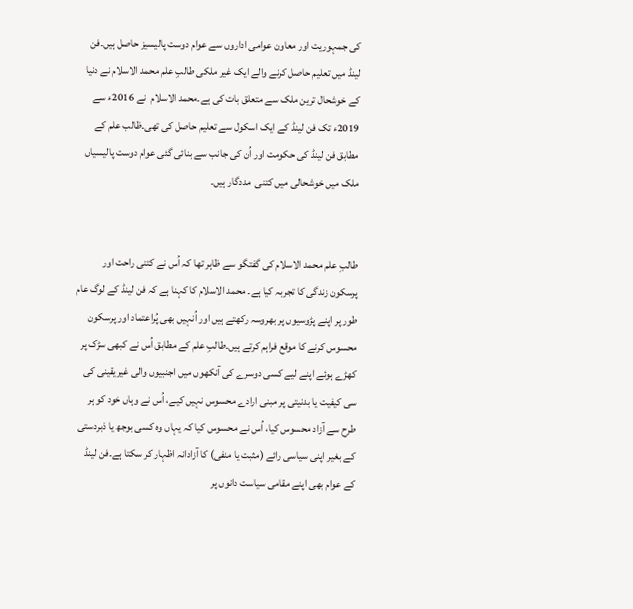کی جمہوریت اور معاون عوامی اداروں سے عوام دوست پالیسیز حاصل ہیں۔فن لینڈ میں تعلیم حاصل کرنے والے ایک غیر ملکی طالبِ علم محمد الاسلام نے دنیا کے خوشحال ترین ملک سے متعلق بات کی ہے۔محمد الاسلام  نے 2016ء سے 2019ء تک فن لینڈ کے ایک اسکول سے تعلیم حاصل کی تھی۔ظالب علم کے مطابق فن لینڈ کی حکومت اور اُن کی جانب سے بنائی گئی عوام دوست پالیسیاں ملک میں خوشحالی میں کتنی  مددگار ہیں۔


طالبِ علم محمد الاسلام کی گفتگو سے ظاہر تھا کہ اُس نے کتنی راحت اور پرسکون زندگی کا تجربہ کیا ہے۔ محمد الاسلام کا کہنا ہے کہ فن لینڈ کے لوگ عام طور پر اپنے پڑوسیوں پر بھروسہ رکھتے ہیں اور اُنہیں بھی پُراعتماد اور پرسکون محسوس کرنے کا موقع فراہم کرتے ہیں۔طالبِ علم کے مطابق اُس نے کبھی سڑک پر کھڑے ہوئے اپنے لیے کسی دوسرے کی آنکھوں میں اجنبیوں والی غیریقینی کی سی کیفیت یا بدنیتی پر مبنی ارادے محسوس نہیں کیے، اُس نے وہاں خود کو ہر طرح سے آزاد محسوس کیا، اُس نے محسوس کیا کہ یہاں وہ کسی بوجھ یا ذبردستی کے بغیر اپنی سیاسی رائے (مثبت یا منفی) کا آزادانہ اظہار کر سکتا ہے۔فن لینڈ کے عوام بھی اپنے مقامی سیاست دانوں پر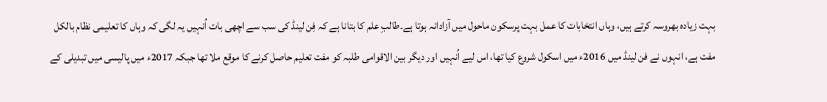بہت زیادہ بھروسہ کرتے ہیں، وہاں انتخابات کا عمل بہت پرسکون ماحول میں آزادانہ ہوتا ہے۔طالبِ علم کا بتانا ہے کہ فِن لینڈ کی سب سے اچھی بات اُنہیں یہ لگی کہ وہاں کا تعلیمی نظام بالکل مفت ہے، انہوں نے فن لینڈ میں 2016ء میں اسکول شروع کیا تھا، اس لیے اُنہیں اور دیگر بین الاقوامی طلبہ کو مفت تعلیم حاصل کرنے کا موقع ملا تھا جبکہ 2017ء میں پالیسی میں تبدیلی کے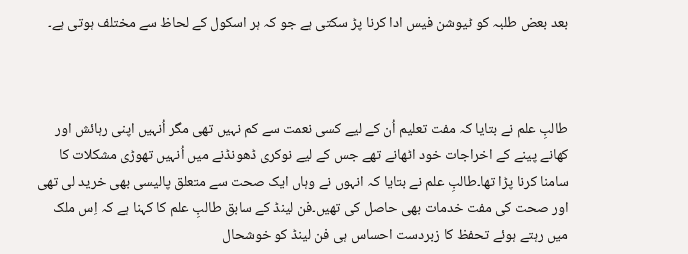بعد بعض طلبہ کو ٹیوشن فیس ادا کرنا پڑ سکتی ہے جو کہ ہر اسکول کے لحاظ سے مختلف ہوتی ہے۔



طالبِ علم نے بتایا کہ مفت تعلیم اُن کے لیے کسی نعمت سے کم نہیں تھی مگر اُنہیں اپنی رہائش اور کھانے پینے کے اخراجات خود اٹھانے تھے جس کے لیے نوکری ڈھونڈنے میں اُنہیں تھوڑی مشکلات کا سامنا کرنا پڑا تھا۔طالبِ علم نے بتایا کہ انہوں نے وہاں ایک صحت سے متعلق پالیسی بھی خرید لی تھی اور صحت کی مفت خدمات بھی حاصل کی تھیں۔فن لینڈ کے سابق طالبِ علم کا کہنا ہے کہ اِس ملک میں رہتے ہوئے تحفظ کا زبردست احساس ہی فن لینڈ کو خوشحال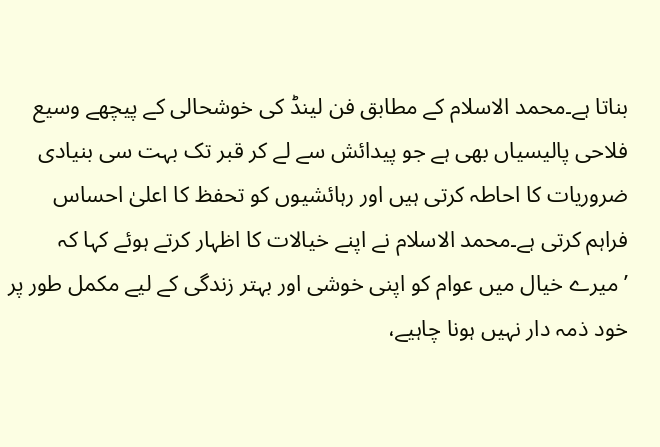بناتا ہے۔محمد الاسلام کے مطابق فن لینڈ کی خوشحالی کے پیچھے وسیع فلاحی پالیسیاں بھی ہے جو پیدائش سے لے کر قبر تک بہت سی بنیادی ضروریات کا احاطہ کرتی ہیں اور رہائشیوں کو تحفظ کا اعلیٰ احساس فراہم کرتی ہے۔محمد الاسلام نے اپنے خیالات کا اظہار کرتے ہوئے کہا کہ ’میرے خیال میں عوام کو اپنی خوشی اور بہتر زندگی کے لیے مکمل طور پر خود ذمہ دار نہیں ہونا چاہیے،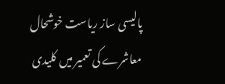پالیسی ساز ریاست خوشحال معاشرے کی تعمیر میں کلیدی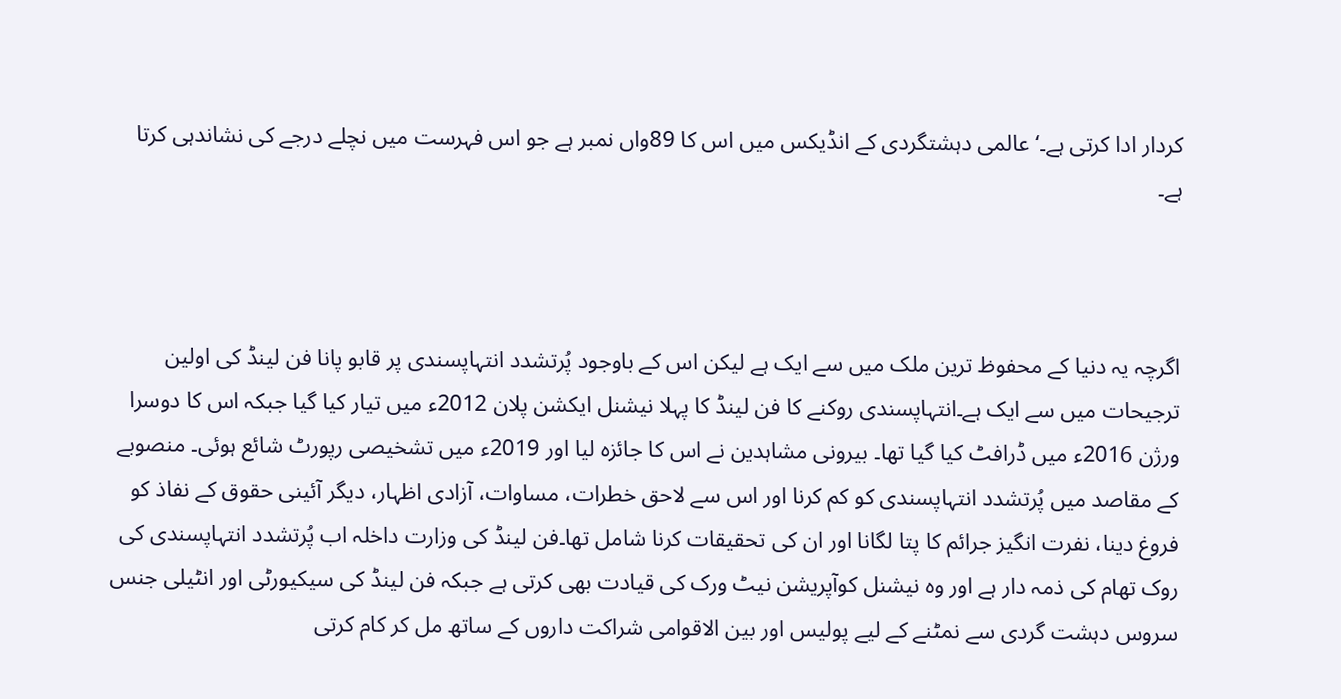کردار ادا کرتی ہے۔‘عالمی دہشتگردی کے انڈیکس میں اس کا 89واں نمبر ہے جو اس فہرست میں نچلے درجے کی نشاندہی کرتا ہے۔



اگرچہ یہ دنیا کے محفوظ ترین ملک میں سے ایک ہے لیکن اس کے باوجود پُرتشدد انتہاپسندی پر قابو پانا فن لینڈ کی اولین ترجیحات میں سے ایک ہے۔انتہاپسندی روکنے کا فن لینڈ کا پہلا نیشنل ایکشن پلان 2012ء میں تیار کیا گیا جبکہ اس کا دوسرا ورژن 2016ء میں ڈرافٹ کیا گیا تھا۔ بیرونی مشاہدین نے اس کا جائزہ لیا اور 2019ء میں تشخیصی رپورٹ شائع ہوئی۔ منصوبے کے مقاصد میں پُرتشدد انتہاپسندی کو کم کرنا اور اس سے لاحق خطرات، مساوات، آزادی اظہار، دیگر آئینی حقوق کے نفاذ کو فروغ دینا، نفرت انگیز جرائم کا پتا لگانا اور ان کی تحقیقات کرنا شامل تھا۔فن لینڈ کی وزارت داخلہ اب پُرتشدد انتہاپسندی کی روک تھام کی ذمہ دار ہے اور وہ نیشنل کوآپریشن نیٹ ورک کی قیادت بھی کرتی ہے جبکہ فن لینڈ کی سیکیورٹی اور انٹیلی جنس سروس دہشت گردی سے نمٹنے کے لیے پولیس اور بین الاقوامی شراکت داروں کے ساتھ مل کر کام کرتی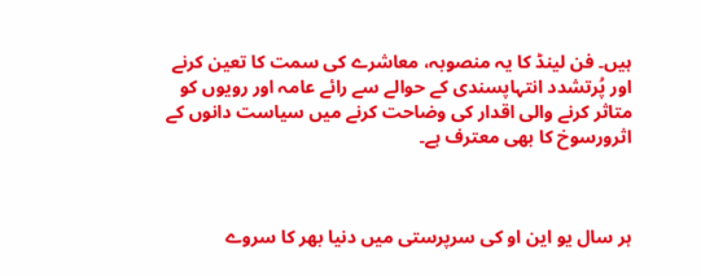ہیں۔ فن لینڈ کا یہ منصوبہ، معاشرے کی سمت کا تعین کرنے اور پُرتشدد انتہاپسندی کے حوالے سے رائے عامہ اور رویوں کو متاثر کرنے والی اقدار کی وضاحت کرنے میں سیاست دانوں کے اثرورسوخ کا بھی معترف ہے۔



ہر سال یو این او کی سرپرستی میں دنیا بھر کا سروے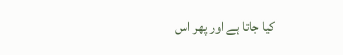کیا جاتا ہے اور پھر اس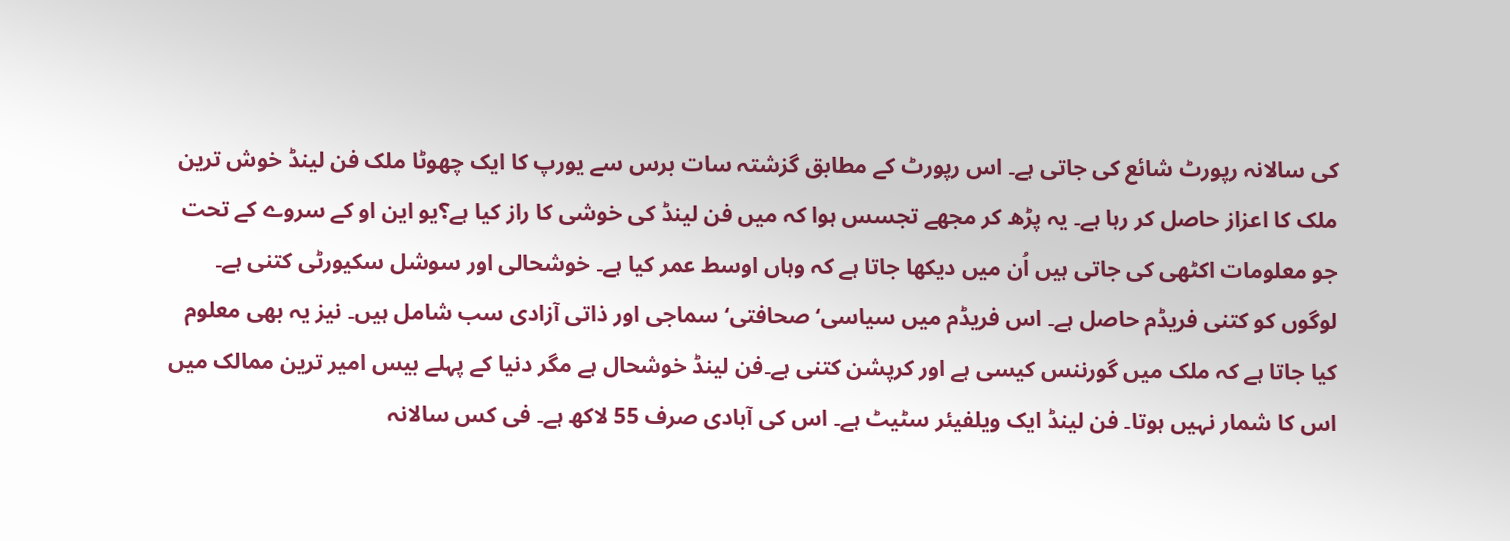کی سالانہ رپورٹ شائع کی جاتی ہے۔ اس رپورٹ کے مطابق گزشتہ سات برس سے یورپ کا ایک چھوٹا ملک فن لینڈ خوش ترین ملک کا اعزاز حاصل کر رہا ہے۔ یہ پڑھ کر مجھے تجسس ہوا کہ میں فن لینڈ کی خوشی کا راز کیا ہے؟یو این او کے سروے کے تحت جو معلومات اکٹھی کی جاتی ہیں اُن میں دیکھا جاتا ہے کہ وہاں اوسط عمر کیا ہے۔ خوشحالی اور سوشل سکیورٹی کتنی ہے۔ لوگوں کو کتنی فریڈم حاصل ہے۔ اس فریڈم میں سیاسی‘ صحافتی‘ سماجی اور ذاتی آزادی سب شامل ہیں۔ نیز یہ بھی معلوم کیا جاتا ہے کہ ملک میں گورننس کیسی ہے اور کرپشن کتنی ہے۔فن لینڈ خوشحال ہے مگر دنیا کے پہلے بیس امیر ترین ممالک میں اس کا شمار نہیں ہوتا۔ فن لینڈ ایک ویلفیئر سٹیٹ ہے۔ اس کی آبادی صرف 55 لاکھ ہے۔ فی کس سالانہ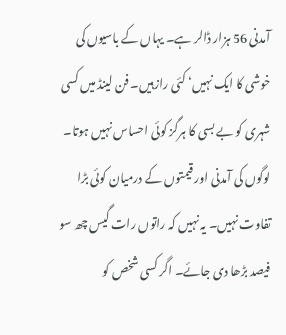آمدنی 56 ہزار ڈالر ہے۔ یہاں کے باسیوں کی خوشی کا ایک نہیں‘ کئی رازہیں۔ فن لینڈ میں کسی شہری کو بے بسی کا ہرگز کوئی احساس نہیں ہوتا۔ لوگوں کی آمدنی اور قیمتوں کے درمیان کوئی بڑا تفاوت نہیں۔ یہ نہیں کہ راتوں رات گیس چھ سو فیصد بڑھا دی جائے۔ اگر کسی شخص کو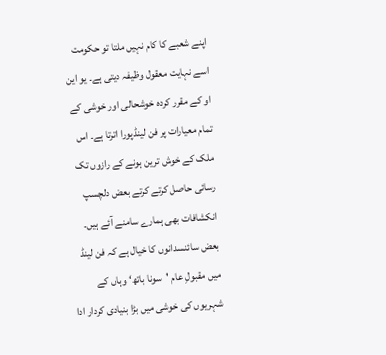اپنے شعبے کا کام نہیں ملتا تو حکومت اسے نہایت معقول وظیفہ دیتی ہے۔ یو این او کے مقرر کردہ خوشحالی اور خوشی کے تمام معیارات پر فن لینڈپورا اترتا ہے۔ اس ملک کے خوش ترین ہونے کے رازوں تک رسائی حاصل کرتے کرتے بعض دلچسپ انکشافات بھی ہمارے سامنے آئے ہیں۔ بعض سائنسدانوں کا خیال ہے کہ فن لینڈ میں مقبولِ عام 'سونا باتھ‘ وہاں کے شہریوں کی خوشی میں بڑا بنیادی کردار ادا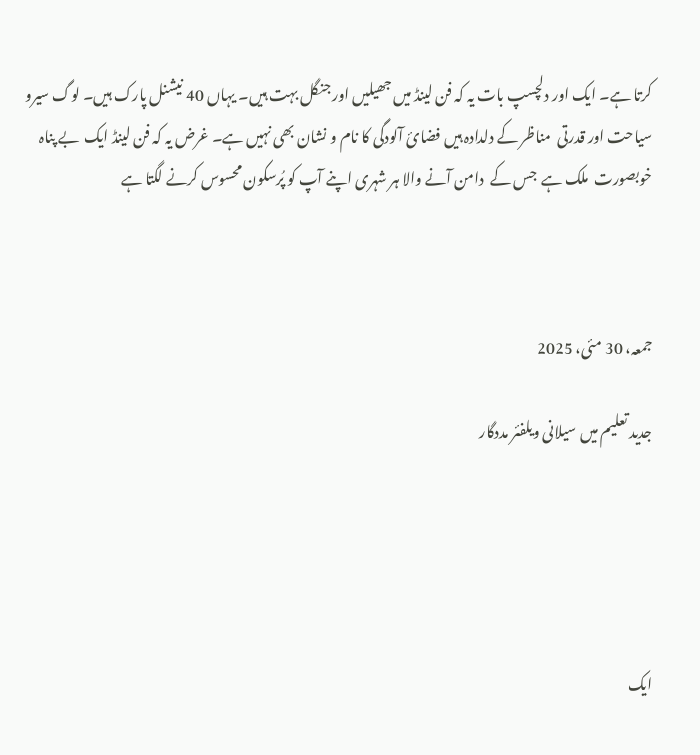کرتا ہے۔ ایک اور دلچسپ بات یہ کہ فن لینڈ میں جھیلیں اور جنگل بہت ہیں۔ یہاں 40 نیشنل پارک ہیں۔ لوگ سیرو سیاحت اور قدرتی  مناظر کے دلدادہ ہیں فضائ آلودگی کا نام و نشان بھی نہیں ہے۔ غرض یہ کہ فن لینڈ ایک  بے پناہ خوبصورت  ملک ہے  جس کے  دامن آنے والا ہر شہری اپنے آپ کو پُرسکون محسوس کرنے لگتا ہے



جمعہ، 30 مئی، 2025

جدید تعلیم میں سیلانی ویلفئر مددگار





ایک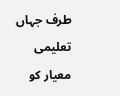طرف جہاں تعلیمی معیار کو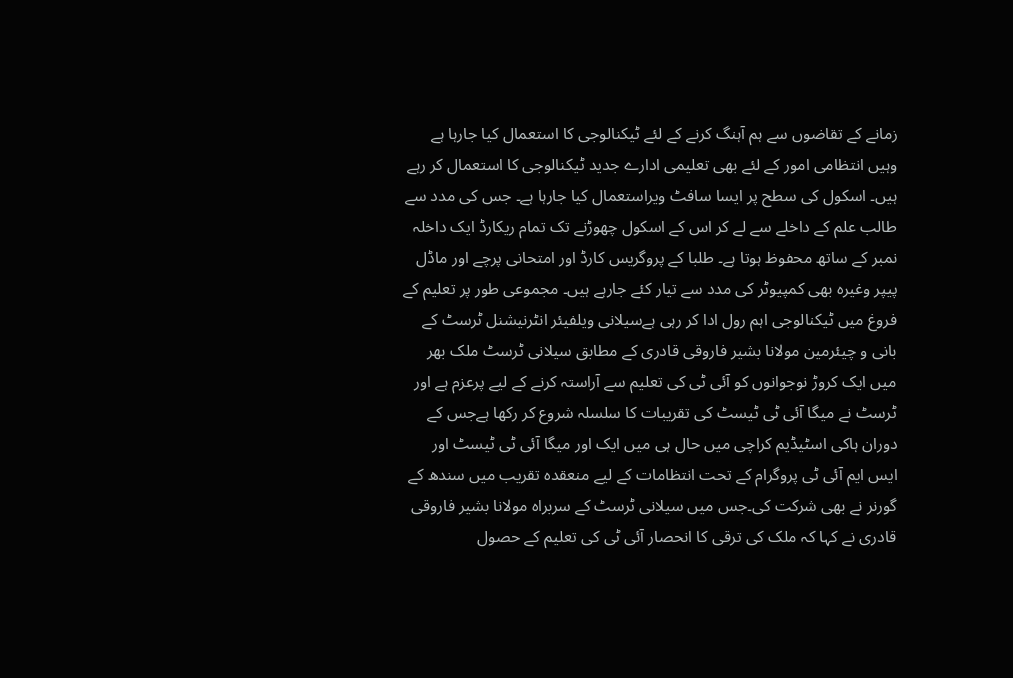زمانے کے تقاضوں سے ہم آہنگ کرنے کے لئے ٹیکنالوجی کا استعمال کیا جارہا ہے وہیں انتظامی امور کے لئے بھی تعلیمی ادارے جدید ٹیکنالوجی کا استعمال کر رہے ہیں۔ اسکول کی سطح پر ایسا سافٹ ویراستعمال کیا جارہا ہے۔ جس کی مدد سے طالب علم کے داخلے سے لے کر اس کے اسکول چھوڑنے تک تمام ریکارڈ ایک داخلہ نمبر کے ساتھ محفوظ ہوتا ہے۔ طلبا کے پروگریس کارڈ اور امتحانی پرچے اور ماڈل پیپر وغیرہ بھی کمپیوٹر کی مدد سے تیار کئے جارہے ہیں۔ مجموعی طور پر تعلیم کے فروغ میں ٹیکنالوجی اہم رول ادا کر رہی ہےسیلانی ویلفیئر انٹرنیشنل ٹرسٹ کے بانی و چیئرمین مولانا بشیر فاروقی قادری کے مطابق سیلانی ٹرسٹ ملک بھر میں ایک کروڑ نوجوانوں کو آئی ٹی کی تعلیم سے آراستہ کرنے کے لیے پرعزم ہے اور ٹرسٹ نے میگا آئی ٹی ٹیسٹ کی تقریبات کا سلسلہ شروع کر رکھا ہےجس کے دوران ہاکی اسٹیڈیم کراچی میں حال ہی میں ایک اور میگا آئی ٹی ٹیسٹ اور ایس ایم آئی ٹی پروگرام کے تحت انتظامات کے لیے منعقدہ تقریب میں سندھ کے گورنر نے بھی شرکت کی۔جس میں سیلانی ٹرسٹ کے سربراہ مولانا بشیر فاروقی قادری نے کہا کہ ملک کی ترقی کا انحصار آئی ٹی کی تعلیم کے حصول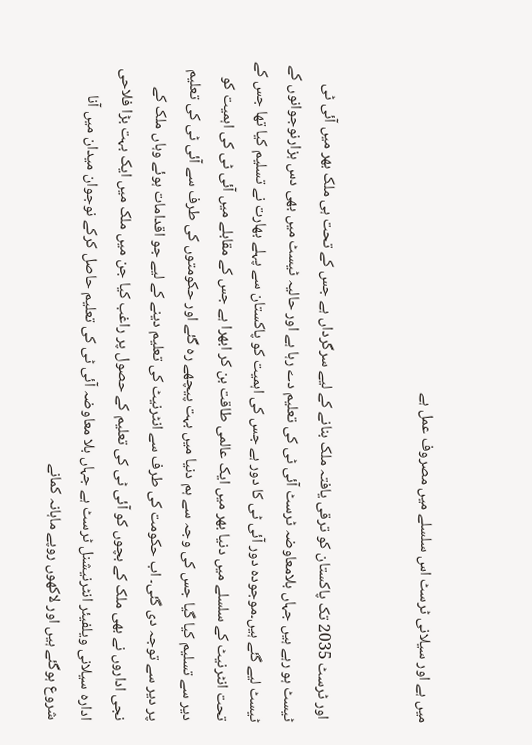میں ہے اور سیلانی ٹرسٹ اس سلسلے میں مصروف عمل ہے


 اور ٹرسٹ 2035 تک پاکستان کو ترقی یافتہ ملک بنانے کے لیے سرگرداں ہے جس کے تحت ہی ملک بھر میں آئی ٹی ٹیسٹ ہو رہے ہیں جہاں بلامعاوضہ ٹرسٹ آئی ٹی کی تعلیم دے رہا ہے اور حالیہ ٹیسٹ میں بھی دس ہزارنوجوانوں کے ٹیسٹ لیے گئے ہیں۔موجودہ دور آئی ٹی کا دور ہے جس کی اہمیت کو پاکستان سے پہلے بھارت نے تسلیم کیا تھا جس کے تحت انٹرنیٹ کے سلسلے میں دنیا بھر میں ایک عالمی طاقت بن کر ابھرا ہے جس کے مقابلے میں آئی ٹی کی اہمیت کو دیر سے تسلیم کیا گیا جس کی وجہ سے ہم دنیا میں بہت پیچھے رہ گئے اور حکومتوں کی طرف سے آئی ٹی کی تعلیم پر دیر سے توجہ دی گئی۔ اب حکومت کی طرف سے انٹرنیٹ کی تعلیم دینے کے لیے جو اقدامات ہوئے وہاں ملک کے نجی اداروں نے بھی ملک کے بچوں کو آئی ٹی کی تعلیم کے حصول پر راغب کیا جن میں ملک میں ایک بہت بڑا فلاحی ادارہ سیلانی ویلفیئر انٹرنیشنل ٹرسٹ ہے جہاں بلا معاوضہ آئی ٹی کی تعلیم حاصل کرکے نوجوان میدان میں آنا شروع ہوگئے ہیں اور لاکھوں روپے ماہانہ کمانے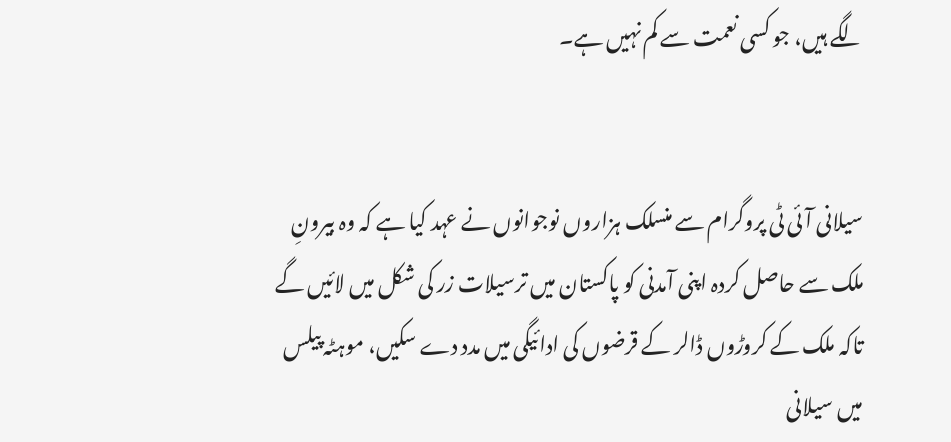لگے ہیں، جو کسی نعمت سے کم نہیں ہے۔


سیلانی آئی ٹی پروگرام سے منسلک ہزاروں نوجوانوں نے عہد کیا ہے کہ وہ بیرونِ ملک سے حاصل کردہ اپنی آمدنی کو پاکستان میں ترسیلات زر کی شکل میں لائیں گے تاکہ ملک کے کروڑوں ڈالر کے قرضوں کی ادائیگی میں مدد دے سکیں، موہٹہ پیلس میں سیلانی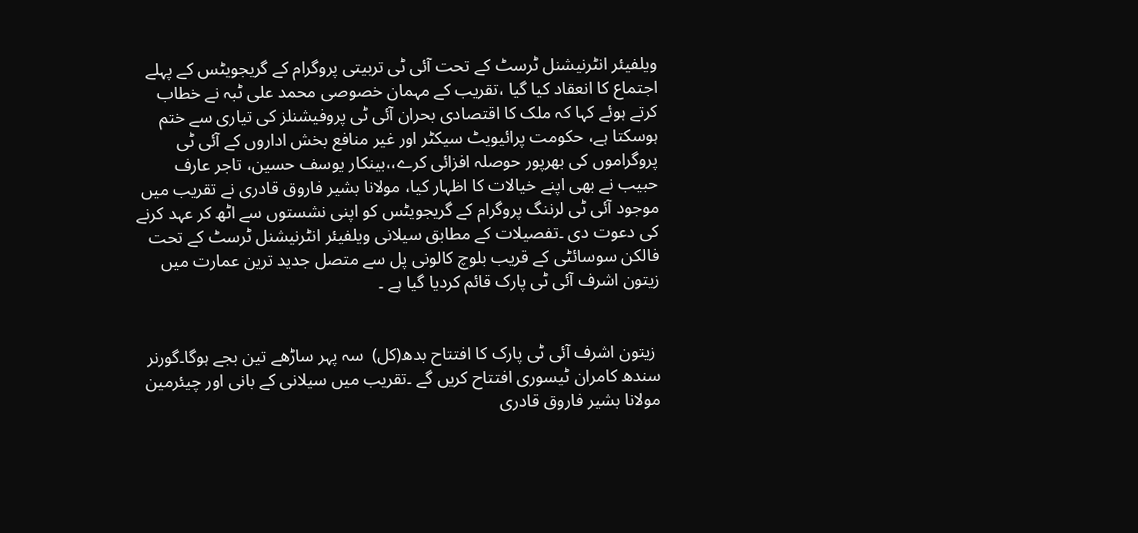ویلفیئر انٹرنیشنل ٹرسٹ کے تحت آئی ٹی تربیتی پروگرام کے گریجویٹس کے پہلے اجتماع کا انعقاد کیا گیا ،تقریب کے مہمان خصوصی محمد علی ٹبہ نے خطاب کرتے ہوئے کہا کہ ملک کا اقتصادی بحران آئی ٹی پروفیشنلز کی تیاری سے ختم ہوسکتا ہے، حکومت پرائیویٹ سیکٹر اور غیر منافع بخش اداروں کے آئی ٹی پروگراموں کی بھرپور حوصلہ افزائی کرے،،بینکار یوسف حسین، تاجر عارف حبیب نے بھی اپنے خیالات کا اظہار کیا، مولانا بشیر فاروق قادری نے تقریب میں موجود آئی ٹی لرننگ پروگرام کے گریجویٹس کو اپنی نشستوں سے اٹھ کر عہد کرنے کی دعوت دی ۔تفصیلات کے مطابق سیلانی ویلفیئر انٹرنیشنل ٹرسٹ کے تحت فالکن سوسائٹی کے قریب بلوچ کالونی پل سے متصل جدید ترین عمارت میں زیتون اشرف آئی ٹی پارک قائم کردیا گیا ہے ۔


 زیتون اشرف آئی ٹی پارک کا افتتاح بدھ(کل)  سہ پہر ساڑھے تین بجے ہوگا۔گورنر سندھ کامران ٹیسوری افتتاح کریں گے ۔تقریب میں سیلانی کے بانی اور چیئرمین مولانا بشیر فاروق قادری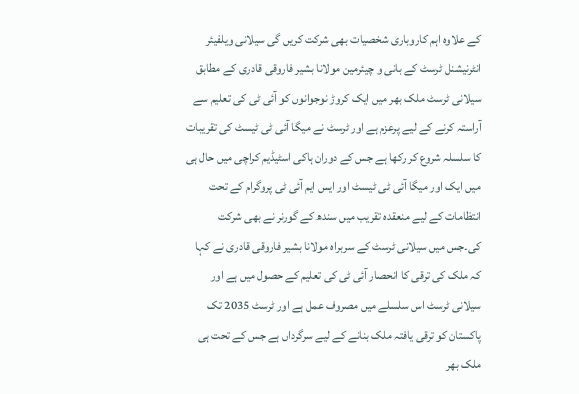کے علاوہ اہم کاروباری شخصیات بھی شرکت کریں گی سیلانی ویلفیئر انٹرنیشنل ٹرسٹ کے بانی و چیئرمین مولانا بشیر فاروقی قادری کے مطابق سیلانی ٹرسٹ ملک بھر میں ایک کروڑ نوجوانوں کو آئی ٹی کی تعلیم سے آراستہ کرنے کے لیے پرعزم ہے اور ٹرسٹ نے میگا آئی ٹی ٹیسٹ کی تقریبات کا سلسلہ شروع کر رکھا ہے جس کے دوران ہاکی اسٹیڈیم کراچی میں حال ہی میں ایک اور میگا آئی ٹی ٹیسٹ اور ایس ایم آئی ٹی پروگرام کے تحت انتظامات کے لیے منعقدہ تقریب میں سندھ کے گورنر نے بھی شرکت کی۔جس میں سیلانی ٹرسٹ کے سربراہ مولانا بشیر فاروقی قادری نے کہا کہ ملک کی ترقی کا انحصار آئی ٹی کی تعلیم کے حصول میں ہے اور سیلانی ٹرسٹ اس سلسلے میں مصروف عمل ہے اور ٹرسٹ 2035 تک پاکستان کو ترقی یافتہ ملک بنانے کے لیے سرگرداں ہے جس کے تحت ہی ملک بھر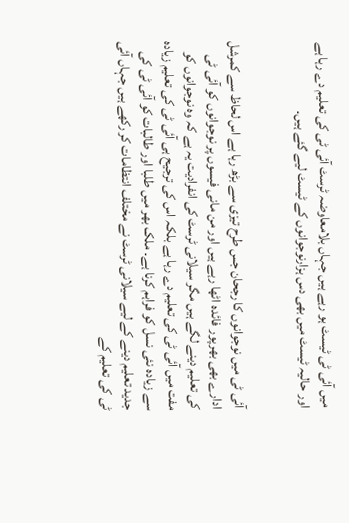میں آئی ٹی ٹیسٹ ہو رہے ہیں جہاں بلامعاوضہ ٹرسٹ آئی ٹی کی تعلیم دے رہا ہے اور حالیہ ٹیسٹ میں بھی دس ہزارنوجوانوں کے ٹیسٹ لیے گئے ہیں۔


آئی ٹی میں نوجوانوں کا رجحان جس طرح تیزی سے بڑھ رہا ہے اس لحاظ سے کمرشل ادارے بھی بھرپور فائدہ اٹھا رہے ہیں اور من مانی فیسوں پر نوجوانوں کو آئی ٹی کی تعلیم دینے لگے ہیں مگر سیلانی ٹرسٹ کی انفرادیت یہ ہے کہ وہ نوجوانوں کو مفت میں آئی ٹی کی تعلیم دے رہا ہے بلکہ اس کی ترجیح ہی آئی ٹی کی تعلیم زیادہ سے زیادہ نئی نسل کو فراہم کرنا ہے۔ ملک بھر میں طلبا اور طالبات کو آئی ٹی کی جدید تعلیم دینے کے لیے سیلانی ٹرسٹ نے مختلف انتظامات کر رکھے ہیں جہاں آئی ٹی کی تعلیم کے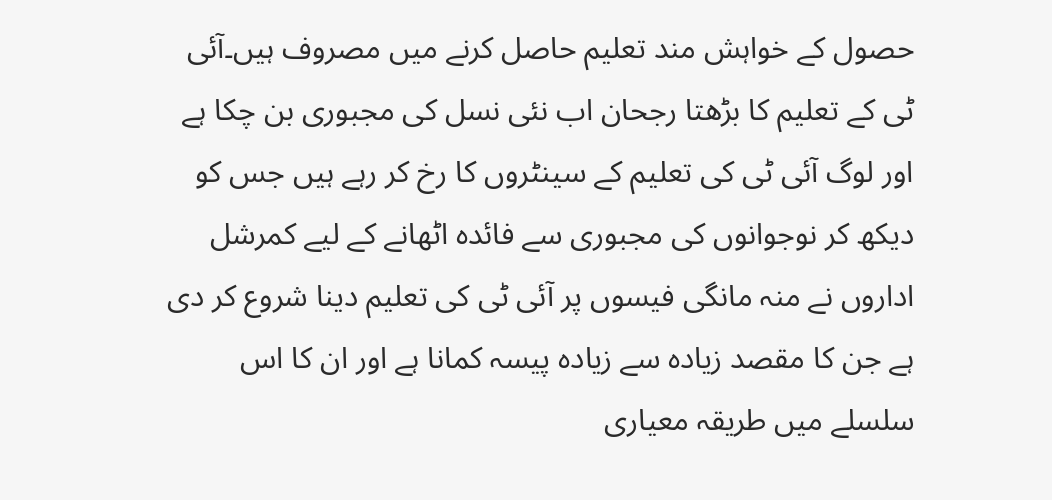حصول کے خواہش مند تعلیم حاصل کرنے میں مصروف ہیں۔آئی ٹی کے تعلیم کا بڑھتا رجحان اب نئی نسل کی مجبوری بن چکا ہے اور لوگ آئی ٹی کی تعلیم کے سینٹروں کا رخ کر رہے ہیں جس کو دیکھ کر نوجوانوں کی مجبوری سے فائدہ اٹھانے کے لیے کمرشل اداروں نے منہ مانگی فیسوں پر آئی ٹی کی تعلیم دینا شروع کر دی ہے جن کا مقصد زیادہ سے زیادہ پیسہ کمانا ہے اور ان کا اس سلسلے میں طریقہ معیاری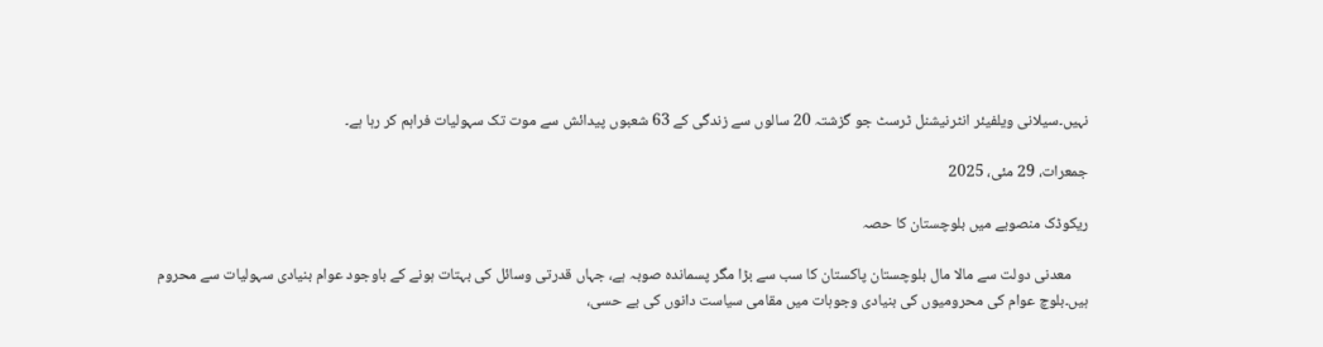نہیں۔سیلانی ویلفیئر انٹرنیشنل ٹرسٹ جو گزشتہ 20 سالوں سے زندگی کے 63 شعبوں پیدائش سے موت تک سہولیات فراہم کر رہا ہے۔

جمعرات، 29 مئی، 2025

ریکوڈک منصوبے میں بلوچستان کا حصہ

     معدنی دولت سے مالا مال بلوچستان پاکستان کا سب سے بڑا مگر پسماندہ صوبہ ہے، جہاں قدرتی وسائل کی بہتات ہونے کے باوجود عوام بنیادی سہولیات سے محروم ہیں۔بلوچ عوام کی محرومیوں کی بنیادی وجوہات میں مقامی سیاست دانوں کی بے حسی،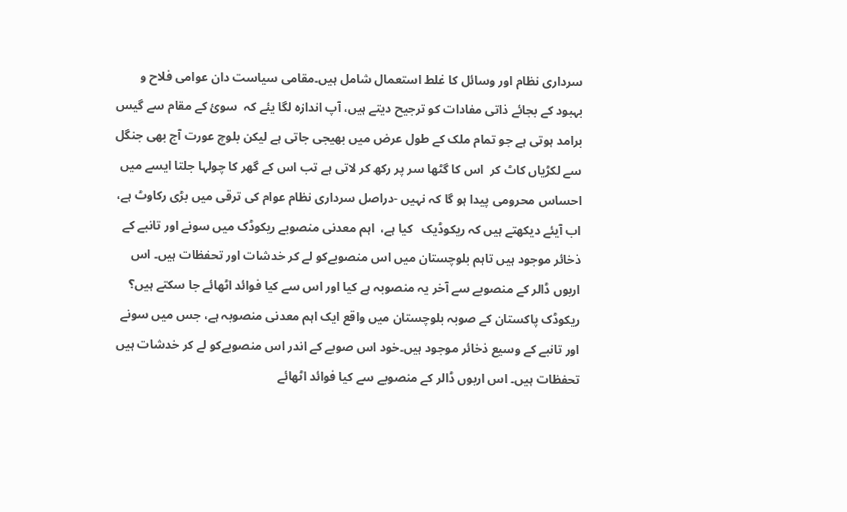سرداری نظام اور وسائل کا غلط استعمال شامل ہیں۔مقامی سیاست دان عوامی فلاح و بہبود کے بجائے ذاتی مفادات کو ترجیح دیتے ہیں، آپ اندازہ لگا یئے کہ  سوئ کے مقام سے گیس برامد ہوتی ہے جو تمام ملک کے طول عرض میں بھیجی جاتی ہے لیکن بلوچ عورت آج بھی جنگل سے لکڑیاں کاٹ کر  اس کا گٹھا سر پر رکھ کر لاتی ہے تب اس کے گھر کا چولہا جلتا ایسے میں  احساس محرومی پیدا ہو گا کہ نہیں -دراصل سرداری نظام عوام کی ترقی میں بڑی رکاوٹ ہے،   اب آیئے دیکھتے ہیں کہ ریکوڈیک   کیا ہے،  اہم معدنی منصوبے ریکوڈک میں سونے اور تانبے کے ذخائر موجود ہیں تاہم بلوچستان میں اس منصوبےکو لے کر خدشات اور تحفظات ہیں۔ اس اربوں ڈالر کے منصوبے سے آخر یہ منصوبہ ہے کیا اور اس سے کیا فوائد اٹھائے جا سکتے ہیں؟ ریکوڈک پاکستان کے صوبہ بلوچستان میں واقع ایک اہم معدنی منصوبہ ہے، جس میں سونے اور تانبے کے وسیع ذخائر موجود ہیں۔خود اس صوبے کے اندر اس منصوبےکو لے کر خدشات ہیں تحفظات ہیں۔ اس اربوں ڈالر کے منصوبے سے کیا فوائد اٹھائے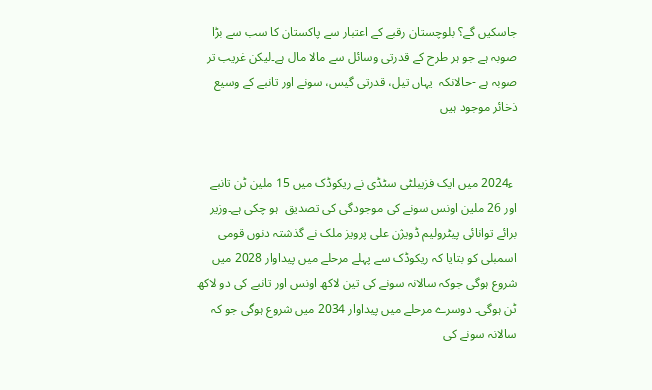جاسکیں گے؟ بلوچستان رقبے کے اعتبار سے پاکستان کا سب سے بڑا صوبہ ہے جو ہر طرح کے قدرتی وسائل سے مالا مال ہے۔لیکن غریب تر صوبہ ہے -حالانکہ  یہاں تیل، قدرتی گیس، سونے اور تانبے کے وسیع ذخائر موجود ہیں


 ء2024 میں ایک فزیبلٹی سٹڈی نے ریکوڈک میں 15 ملین ٹن تانبے اور 26 ملین اونس سونے کی موجودگی کی تصدیق  ہو چکی ہے۔وزیر برائے توانائی پیٹرولیم ڈویژن علی پرویز ملک نے گذشتہ دنوں قومی اسمبلی کو بتایا کہ ریکوڈک سے پہلے مرحلے میں پیداوار 2028 میں شروع ہوگی جوکہ سالانہ سونے کی تین لاکھ اونس اور تانبے کی دو لاکھ ٹن ہوگی۔ دوسرے مرحلے میں پیداوار 2034 میں شروع ہوگی جو کہ سالانہ سونے کی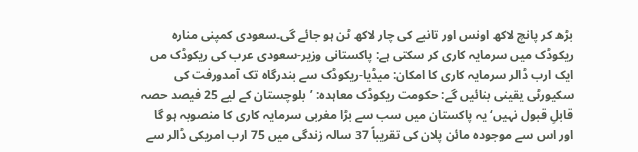بڑھ کر پانچ لاکھ اونس اور تانبے کی چار لاکھ ٹن ہو جائے گی۔سعودی کمپنی منارہ ریکوڈک میں سرمایہ کاری کر سکتی ہے: پاکستانی وزیر-سعودی عرب کی ریکوڈک مں ایک ارب ڈالر سرمایہ کاری کا امکان: میڈیا-ریکوڈک سے بندرگاہ تک آمدورفت کی سکیورٹی یقینی بنائیں گے: حکومت ریکوڈک معاہدہ: ’بلوچستان کے لیے 25 فیصد حصہ قابلِ قبول نہیں‘یہ پاکستان میں سب سے بڑا مغربی سرمایہ کاری کا منصوبہ ہو گا اور اس سے موجودہ مائن پلان کی تقریباً 37 سالہ زندگی میں 75 ارب امریکی ڈالر سے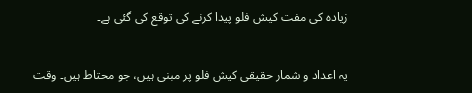زیادہ کی مفت کیش فلو پیدا کرنے کی توقع کی گئی ہے۔


یہ اعداد و شمار حقیقی کیش فلو پر مبنی ہیں، جو محتاط ہیں۔ وقت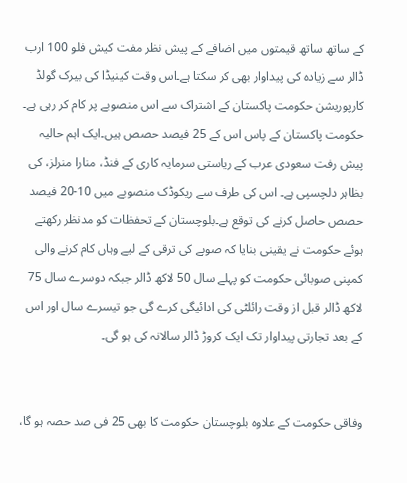کے ساتھ ساتھ قیمتوں میں اضافے کے پیش نظر مفت کیش فلو 100 ارب ڈالر سے زیادہ کی پیداوار بھی کر سکتا ہے۔اس وقت کینیڈا کی بیرک گولڈ کارپوریشن حکومت پاکستان کے اشتراک سے اس منصوبے پر کام کر رہی ہے۔ حکومت پاکستان کے پاس اس کے 25 فیصد حصص ہیں۔ایک اہم حالیہ پیش رفت سعودی عرب کے ریاستی سرمایہ کاری کے فنڈ، منارا منرلز، کی بظاہر دلچسپی ہے۔ اس کی طرف سے ریکوڈک منصوبے میں 10-20 فیصد حصص حاصل کرنے کی توقع ہے۔بلوچستان کے تحفظات کو مدنظر رکھتے ہوئے حکومت نے یقینی بنایا کہ صوبے کی ترقی کے لیے وہاں کام کرنے والی کمپنی صوبائی حکومت کو پہلے سال 50 لاکھ ڈالر جبکہ دوسرے سال 75 لاکھ ڈالر قبل از وقت رائلٹی کی ادائیگی کرے گی جو تیسرے سال اور اس کے بعد تجارتی پیداوار تک ایک کروڑ ڈالر سالانہ کی ہو گی۔


وفاقی حکومت کے علاوہ بلوچستان حکومت کا بھی 25 فی صد حصہ ہو گا،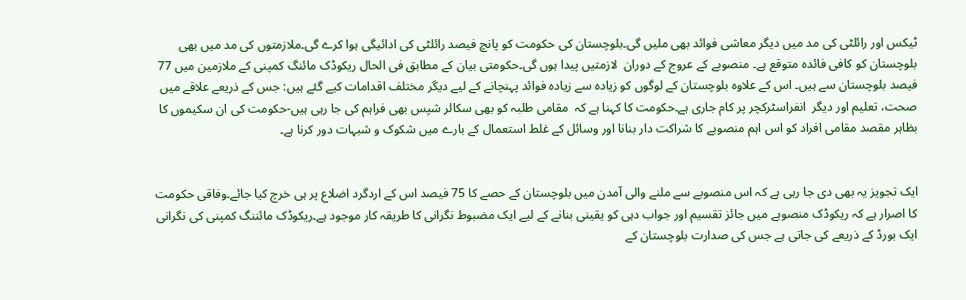ٹیکس اور رائلٹی کی مد میں دیگر معاشی فوائد بھی ملیں گی۔بلوچستان کی حکومت کو پانچ فیصد رائلٹی کی ادائیگی ہوا کرے گی۔ملازمتوں کی مد میں بھی بلوچستان کو کافی فائدہ متوقع ہے۔ منصوبے کے عروج کے دوران  لازمتیں پیدا ہوں گی۔حکومتی بیان کے مطابق فی الحال ریکوڈک مائنگ کمپنی کے ملازمین میں 77 فیصد بلوچستان سے ہیں۔ اس کے علاوہ بلوچستان کے لوگوں کو زیادہ سے زیادہ فوائد پہنچانے کے لیے دیگر مختلف اقدامات کیے گئے ہیں: جس کے ذریعے علاقے میں صحت، تعلیم اور دیگر  انفراسٹرکچر پر کام جاری ہے۔حکومت کا کہنا ہے کہ  مقامی طلبہ کو بھی سکالر شپس بھی فراہم کی جا رہی ہیں-حکومت کی ان سکیموں کا بظاہر مقصد مقامی افراد کو اس اہم منصوبے کا شراکت دار بنانا اور وسائل کے غلط استعمال کے بارے میں شکوک و شبہات دور کرنا ہے۔


ایک تجویز یہ بھی دی جا رہی ہے کہ اس منصوبے سے ملنے والی آمدن میں بلوچستان کے حصے کا 75 فیصد اس کے اردگرد اضلاع پر ہی خرچ کیا جائے۔وفاقی حکومت کا اصرار ہے کہ ریکوڈک منصوبے میں جائز تقسیم اور جواب دہی کو یقینی بنانے کے لیے ایک مضبوط نگرانی کا طریقہ کار موجود ہے۔ریکوڈک مائننگ کمپنی کی نگرانی ایک بورڈ کے ذریعے کی جاتی ہے جس کی صدارت بلوچستان کے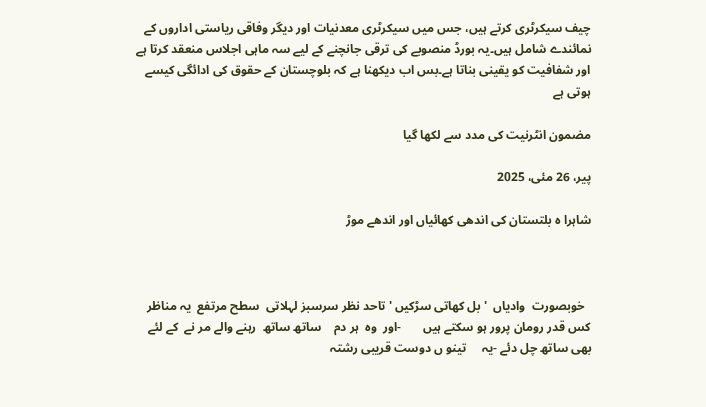چیف سیکرٹری کرتے ہیں، جس میں سیکرٹری معدنیات اور دیگر وفاقی ریاستی اداروں کے نمائندے شامل ہیں۔یہ بورڈ منصوبے کی ترقی جانچنے کے لیے سہ ماہی اجلاس منعقد کرتا ہے اور شفافیت کو یقینی بناتا ہے۔بس اب دیکھنا ہے کہ بلوچستان کے حقوق کی ادائگی کیسے ہوتی ہے

مضمون انٹرنیت کی مدد سے لکھا گیا

پیر، 26 مئی، 2025

شاہرا ہ بلتستان کی اندھی کھائیاں اور اندھے موڑ



  خوبصورت  وادیاں  'بل کھاتی سڑکیں 'تاحد نظر سرسبز لہلاتی  سطح مرتفع  یہ مناظر کس قدر رومان پرور ہو سکتے ہیں       -اور  وہ  ہر دم    ساتھ ساتھ  رہنے والے مر نے  کے لئے بھی ساتھ چل دئے -یہ     تینو ں دوست قریبی رشتہ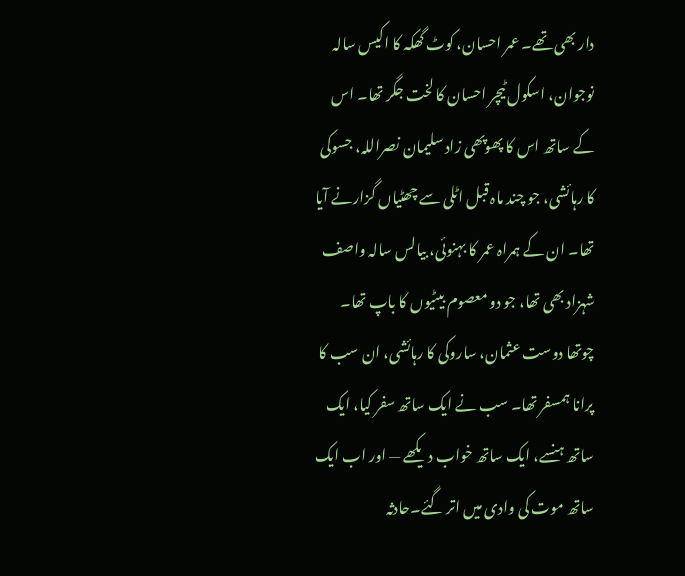دار بھی تھے۔ عمر احسان، کوٹ گھکہ کا اکیس سالہ نوجوان، اسکول ٹیچر احسان کا لخت جگر تھا۔ اس کے ساتھ اس کا پھوپھی زاد سلیمان نصراللہ، جسوکی کا رہائشی، جو چند ماہ قبل اٹلی سے چھٹیاں گزارنے آیا تھا۔ ان کے ہمراہ عمر کا بہنوئی، بیالس سالہ واصف شہزاد بھی تھا، جو دو معصوم بیٹیوں کا باپ تھا۔ چوتھا دوست عثمان، ساروکی کا رہائشی، ان سب کا پرانا ہمسفر تھا۔ سب نے ایک ساتھ سفر کیا، ایک ساتھ ہنسے، ایک ساتھ خواب دیکھے — اور اب ایک ساتھ موت کی وادی میں اتر گئے۔حادثہ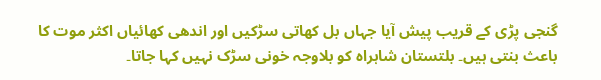گنجی پڑی کے قریب پیش آیا جہاں بل کھاتی سڑکیں اور اندھی کھائیاں اکثر موت کا باعث بنتی ہیں۔ بلتستان شاہراہ کو بلاوجہ خونی سڑک نہیں کہا جاتا۔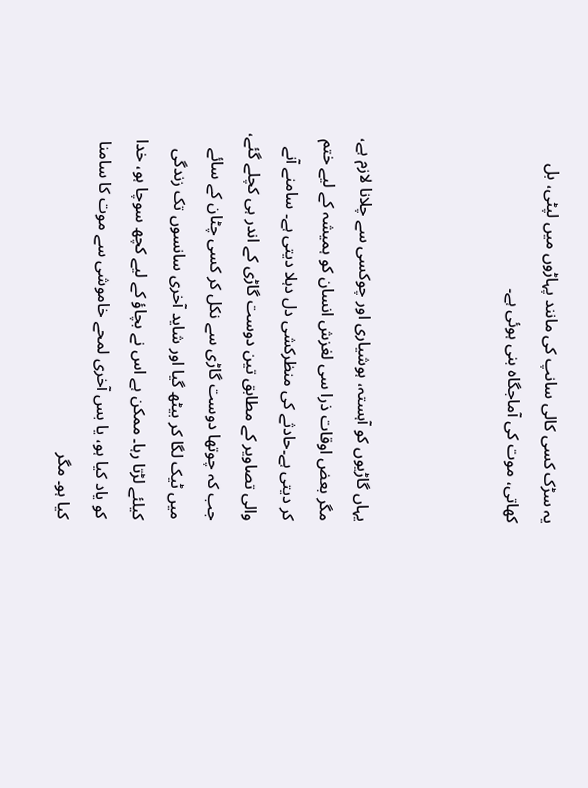یہ سڑک کسی کالی سانپ کی مانند پہاڑوں میں لپٹی، بل کھاتی، موت کی آماجگاہ بنی ہوئی ہے۔



یہاں گاڑیوں کو آہستہ، ہوشیاری اور چوکسی سے چلانا لازم ہے، مگر بعض اوقات ذرا سی لغزش انسان کو ہمیشہ کے لیے ختم کر دیتی ہے۔حادثے کی منظرکشی دل دہلا دیتی ہے۔ سامنے آنے والی تصاویر کے مطابق تین دوست گاڑی کے اندر ہی کچلے گئے، جب کہ چوتھا دوست گاڑی سے نکل کر کسی چٹان کے سائے میں ٹیک لگا کر بیٹھ گیا اور شاید آخری سانسوں تک زندگی کیلئے لڑتا رہا۔ ممکن ہے اس نے بچاؤ کے لیے کچھ سوچا ہو، خدا کو یاد کیا ہو، یا بس آخری لمحے خاموشی سے موت کا سامنا کیا ہو۔ مگر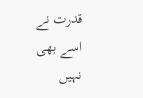قدرت نے اسے بھی نہیں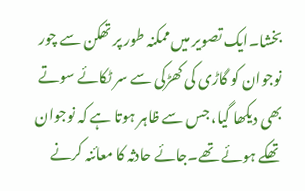بخشا۔ایک تصویر میں ممکنہ طور پر تھکن سے چور نوجوان کو گاڑی کی کھڑکی سے سر ٹکائے سوتے بھی دیکھا گیا، جس سے ظاہر ہوتا ہے کہ نوجوان تھکے ہوئے تھے۔جائے حادثہ کا معائنہ کرنے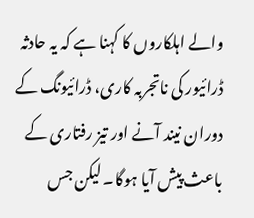والے اہلکاروں کا کہنا ہے کہ یہ حادثہ ڈرائیور کی ناتجربہ کاری، ڈرائیونگ کے دوران نیند آنے اور تیز رفتاری کے باعث پیش آیا ہوگا۔ لیکن جس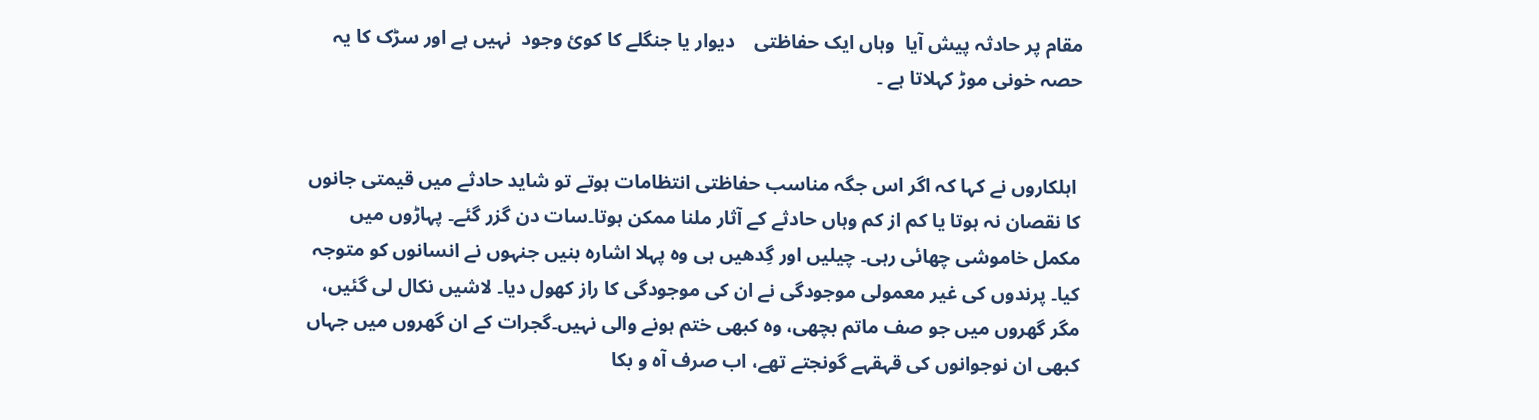مقام پر حادثہ پیش آیا  وہاں ایک حفاظتی    دیوار یا جنگلے کا کوئ وجود  نہیں ہے اور سڑک کا یہ حصہ خونی موڑ کہلاتا ہے ۔


 اہلکاروں نے کہا کہ اگر اس جگہ مناسب حفاظتی انتظامات ہوتے تو شاید حادثے میں قیمتی جانوں کا نقصان نہ ہوتا یا کم از کم وہاں حادثے کے آثار ملنا ممکن ہوتا۔سات دن گزر گئے۔ پہاڑوں میں مکمل خاموشی چھائی رہی۔ چیلیں اور گِدھیں ہی وہ پہلا اشارہ بنیں جنہوں نے انسانوں کو متوجہ کیا۔ پرندوں کی غیر معمولی موجودگی نے ان کی موجودگی کا راز کھول دیا۔ لاشیں نکال لی گئیں، مگر گھروں میں جو صف ماتم بچھی، وہ کبھی ختم ہونے والی نہیں۔گجرات کے ان گھروں میں جہاں کبھی ان نوجوانوں کی قہقہے گونجتے تھے، اب صرف آہ و بکا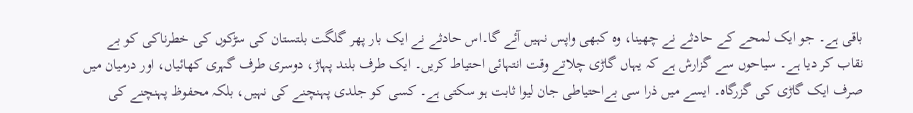باقی ہے۔ جو ایک لمحے کے حادثے نے چھینا، وہ کبھی واپس نہیں آئے گا۔اس حادثے نے ایک بار پھر گلگت بلتستان کی سڑکوں کی خطرناکی کو بے نقاب کر دیا ہے۔ سیاحوں سے گزارش ہے کہ یہاں گاڑی چلاتے وقت انتہائی احتیاط کریں۔ ایک طرف بلند پہاڑ، دوسری طرف گہری کھائیاں، اور درمیان میں صرف ایک گاڑی کی گزرگاہ۔ ایسے میں ذرا سی بےاحتیاطی جان لیوا ثابت ہو سکتی ہے۔ کسی کو جلدی پہنچنے کی نہیں، بلکہ محفوظ پہنچنے کی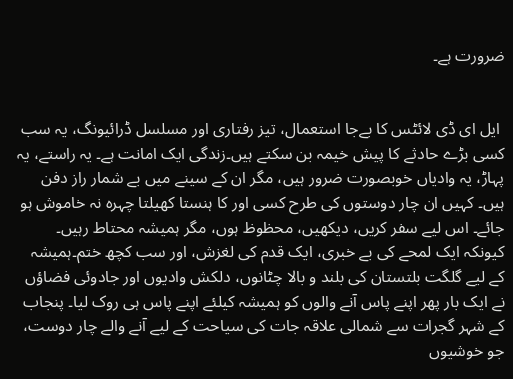ضرورت ہے۔


 ایل ای ڈی لائٹس کا بےجا استعمال، تیز رفتاری اور مسلسل ڈرائیونگ، یہ سب کسی بڑے حادثے کا پیش خیمہ بن سکتے ہیں۔زندگی ایک امانت ہے۔ یہ راستے، یہ پہاڑ، یہ وادیاں خوبصورت ضرور ہیں، مگر ان کے سینے میں بے شمار راز دفن ہیں۔ کہیں ان چار دوستوں کی طرح کسی اور کا ہنستا کھیلتا چہرہ نہ خاموش ہو جائے۔ اس لیے سفر کریں، دیکھیں، محظوظ ہوں، مگر ہمیشہ محتاط رہیں۔ کیونکہ ایک لمحے کی بے خبری، ایک قدم کی لغزش، اور سب کچھ ختم۔ہمیشہ کے لیے گلگت بلتستان کی بلند و بالا چٹانوں، دلکش وادیوں اور جادوئی فضاؤں نے ایک بار پھر اپنے پاس آنے والوں کو ہمیشہ کیلئے اپنے پاس ہی روک لیا۔ پنجاب کے شہر گجرات سے شمالی علاقہ جات کی سیاحت کے لیے آنے والے چار دوست، جو خوشیوں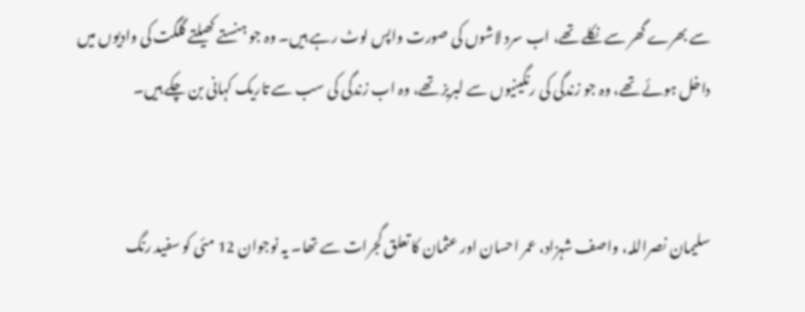سے بھرے گھر سے نکلے تھے، اب سرد لاشوں کی صورت واپس لوٹ رہے ہیں۔ وہ جو ہنستے کھیلتے گلگت کی وادیوں میں داخل ہوئے تھے، وہ جو زندگی کی رنگینیوں سے لبریز تھے، وہ اب زندگی کی سب سے تاریک کہانی بن چکے ہیں۔


سلیمان نصراللہ، واصف شہزاد، عمر احسان اور عثمان کا تعلق گجرات سے تھا۔ یہ نوجوان 12 مئی کو سفید رنگ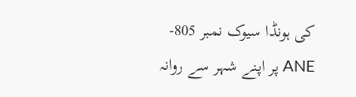کی ہونڈا سیوک نمبر 805-ANE پر اپنے شہر سے روانہ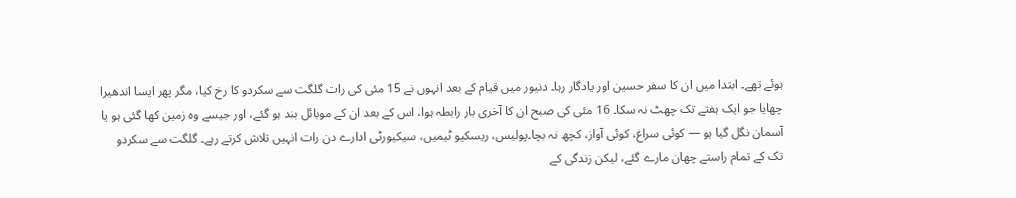ہوئے تھے۔ ابتدا میں ان کا سفر حسین اور یادگار رہا۔ دنیور میں قیام کے بعد انہوں نے 15 مئی کی رات گلگت سے سکردو کا رخ کیا، مگر پھر ایسا اندھیرا چھایا جو ایک ہفتے تک چھٹ نہ سکا۔ 16 مئی کی صبح ان کا آخری بار رابطہ ہوا، اس کے بعد ان کے موبائل بند ہو گئے، اور جیسے وہ زمین کھا گئی ہو یا آسمان نگل گیا ہو — کوئی سراغ، کوئی آواز، کچھ نہ بچا۔پولیس، ریسکیو ٹیمیں، سیکیورٹی ادارے دن رات انہیں تلاش کرتے رہے۔ گلگت سے سکردو تک کے تمام راستے چھان مارے گئے، لیکن زندگی کے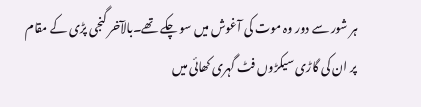ہر شور سے دور وہ موت کی آغوش میں سو چکے تھے۔بالآخر گنجی پڑی کے مقام پر ان کی گاڑی سیکڑوں فٹ گہری کھائی میں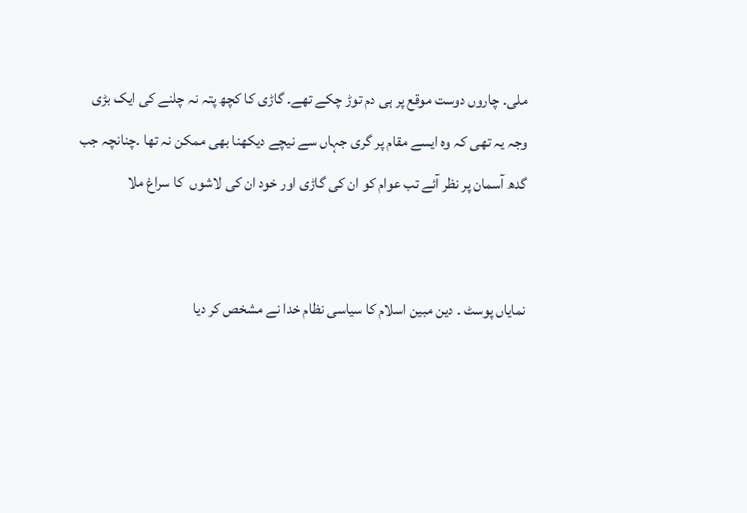ملی۔ چاروں دوست موقع پر ہی دم توڑ چکے تھے۔ گاڑی کا کچھ پتہ نہ چلنے کی ایک بڑی وجہ یہ تھی کہ وہ ایسے مقام پر گری جہاں سے نیچے دیکھنا بھی ممکن نہ تھا ۔چنانچہ جب گدھ آسمان پر نظر آئے تب عوام کو ان کی گاڑی اور خود ان کی لاشوں  کا سراغ ملا


نمایاں پوسٹ ۔ دین مبین اسلام کا سیاسی نظام خدا نے مشخص کر دیا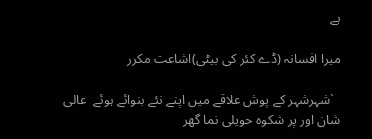ہے

میرا افسانہ (ڈے کئر کی بیٹی)اشاعت مکرر

  `شہرشہر کے پوش علاقے میں اپنے نئے بنوائے ہوئے  عالی شان اور پر شکوہ حویلی نما گھر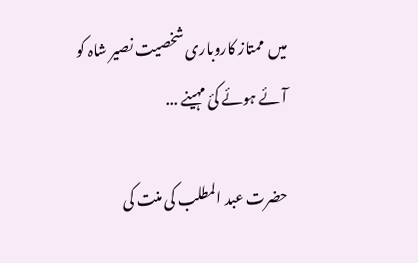میں  ممتاز کاروباری شخصیت نصیر شاہ کو آئے ہوئے کئ مہینے ...

حضرت عبد المطلب کی منت کی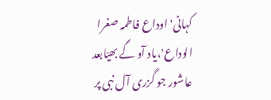کہانی'اوداع فاطمہ صغرا الوداع'،یاد آو گے بھیّابعد عاشور جو گزری آل نبی پر